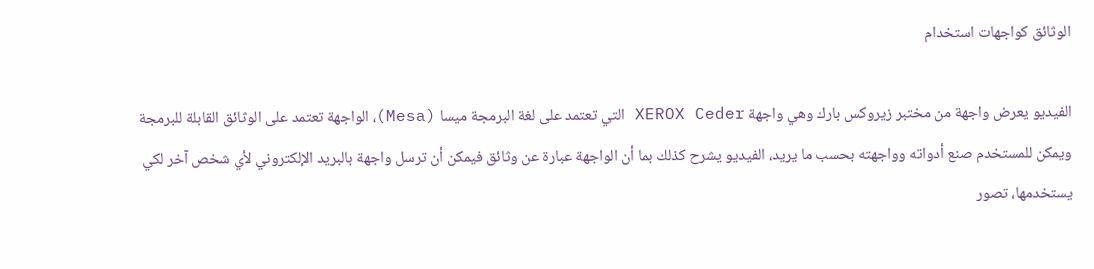الوثائق كواجهات استخدام

الفيديو يعرض واجهة من مختبر زيروكس بارك وهي واجهة XEROX Ceder التي تعتمد على لغة البرمجة ميسا (Mesa)، الواجهة تعتمد على الوثائق القابلة للبرمجة ويمكن للمستخدم صنع أدواته وواجهته بحسب ما يريد، الفيديو يشرح كذلك بما أن الواجهة عبارة عن وثائق فيمكن أن ترسل واجهة بالبريد الإلكتروني لأي شخص آخر لكي يستخدمها، تصور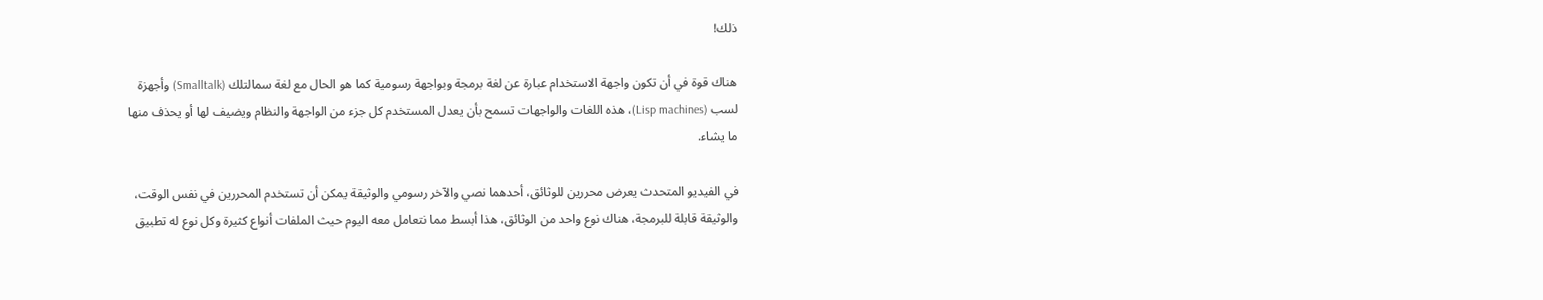ذلك!

هناك قوة في أن تكون واجهة الاستخدام عبارة عن لغة برمجة وبواجهة رسومية كما هو الحال مع لغة سمالتلك (Smalltalk) وأجهزة لسب (Lisp machines)، هذه اللغات والواجهات تسمح بأن يعدل المستخدم كل جزء من الواجهة والنظام ويضيف لها أو يحذف منها ما يشاء.

في الفيديو المتحدث يعرض محررين للوثائق، أحدهما نصي والآخر رسومي والوثيقة يمكن أن تستخدم المحررين في نفس الوقت، والوثيقة قابلة للبرمجة، هناك نوع واحد من الوثائق، هذا أبسط مما نتعامل معه اليوم حيث الملفات أنواع كثيرة وكل نوع له تطبيق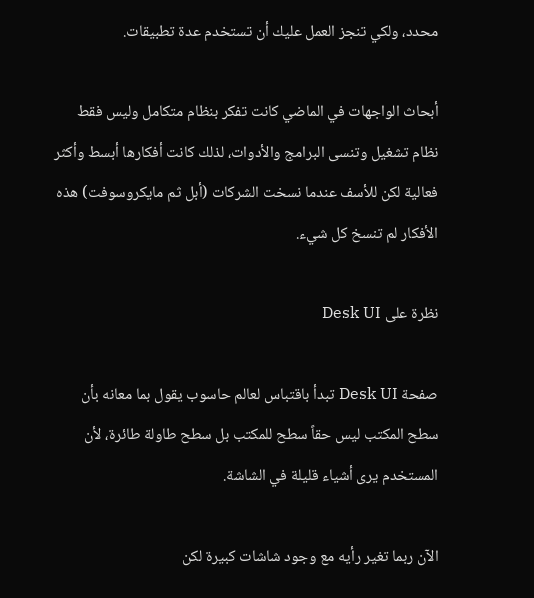محدد، ولكي تنجز العمل عليك أن تستخدم عدة تطبيقات.

أبحاث الواجهات في الماضي كانت تفكر بنظام متكامل وليس فقط نظام تشغيل وتنسى البرامج والأدوات، لذلك كانت أفكارها أبسط وأكثر فعالية لكن للأسف عندما نسخت الشركات (أبل ثم مايكروسوفت) هذه الأفكار لم تنسخ كل شيء.

نظرة على Desk UI

صفحة Desk UI تبدأ باقتباس لعالم حاسوب يقول بما معانه بأن سطح المكتب ليس حقاً سطح للمكتب بل سطح طاولة طائرة، لأن المستخدم يرى أشياء قليلة في الشاشة.

الآن ربما تغير رأيه مع وجود شاشات كبيرة لكن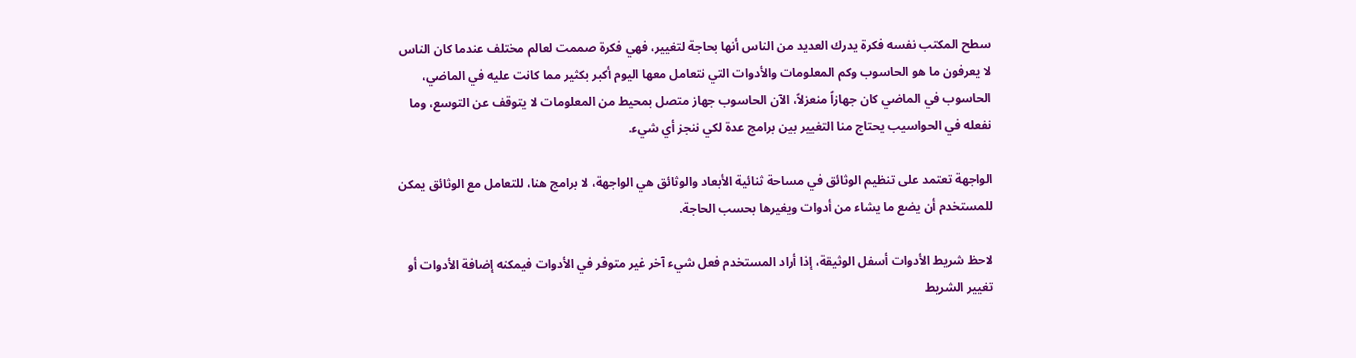سطح المكتب نفسه فكرة يدرك العديد من الناس أنها بحاجة لتغيير، فهي فكرة صممت لعالم مختلف عندما كان الناس لا يعرفون ما هو الحاسوب وكم المعلومات والأدوات التي نتعامل معها اليوم أكبر بكثير مما كانت عليه في الماضي، الحاسوب في الماضي كان جهازاً منعزلاً، الآن الحاسوب جهاز متصل بمحيط من المعلومات لا يتوقف عن التوسع، وما نفعله في الحواسيب يحتاج منا التغيير بين برامج عدة لكي ننجز أي شيء.

الواجهة تعتمد على تنظيم الوثائق في مساحة ثنائية الأبعاد والوثائق هي الواجهة، لا برامج هنا، للتعامل مع الوثائق يمكن للمستخدم أن يضع ما يشاء من أدوات ويغيرها بحسب الحاجة.

لاحظ شريط الأدوات أسفل الوثيقة، إذا أراد المستخدم فعل شيء آخر غير متوفر في الأدوات فيمكنه إضافة الأدوات أو تغيير الشريط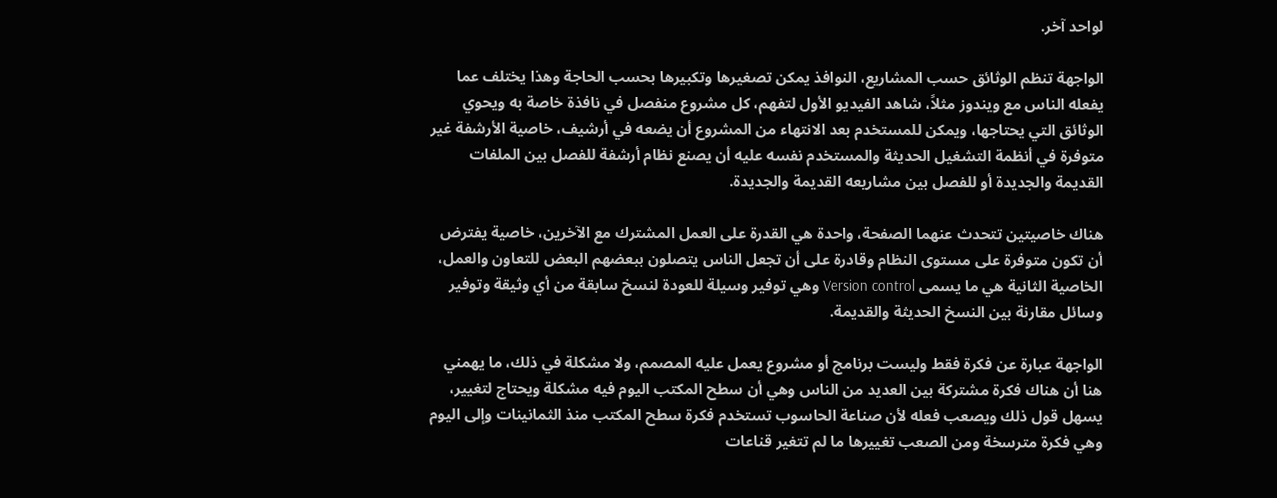لواحد آخر.

الواجهة تنظم الوثائق حسب المشاريع، النوافذ يمكن تصغيرها وتكبيرها بحسب الحاجة وهذا يختلف عما يفعله الناس مع ويندوز مثلاً، شاهد الفيديو الأول لتفهم، كل مشروع منفصل في نافذة خاصة به ويحوي الوثائق التي يحتاجها، ويمكن للمستخدم بعد الانتهاء من المشروع أن يضعه في أرشيف، خاصية الأرشفة غير متوفرة في أنظمة التشغيل الحديثة والمستخدم نفسه عليه أن يصنع نظام أرشفة للفصل بين الملفات القديمة والجديدة أو للفصل بين مشاريعه القديمة والجديدة.

هناك خاصيتين تتحدث عنهما الصفحة، واحدة هي القدرة على العمل المشترك مع الآخرين، خاصية يفترض أن تكون متوفرة على مستوى النظام وقادرة على أن تجعل الناس يتصلون ببعضهم البعض للتعاون والعمل، الخاصية الثانية هي ما يسمى Version control وهي توفير وسيلة للعودة لنسخ سابقة من أي وثيقة وتوفير وسائل مقارنة بين النسخ الحديثة والقديمة.

الواجهة عبارة عن فكرة فقط وليست برنامج أو مشروع يعمل عليه المصمم، ولا مشكلة في ذلك، ما يهمني هنا أن هناك فكرة مشتركة بين العديد من الناس وهي أن سطح المكتب اليوم فيه مشكلة ويحتاج لتغيير، يسهل قول ذلك ويصعب فعله لأن صناعة الحاسوب تستخدم فكرة سطح المكتب منذ الثمانينات وإلى اليوم وهي فكرة مترسخة ومن الصعب تغييرها ما لم تتغير قناعات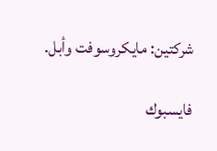شركتين: مايكروسوفت وأبل.

فايسبوك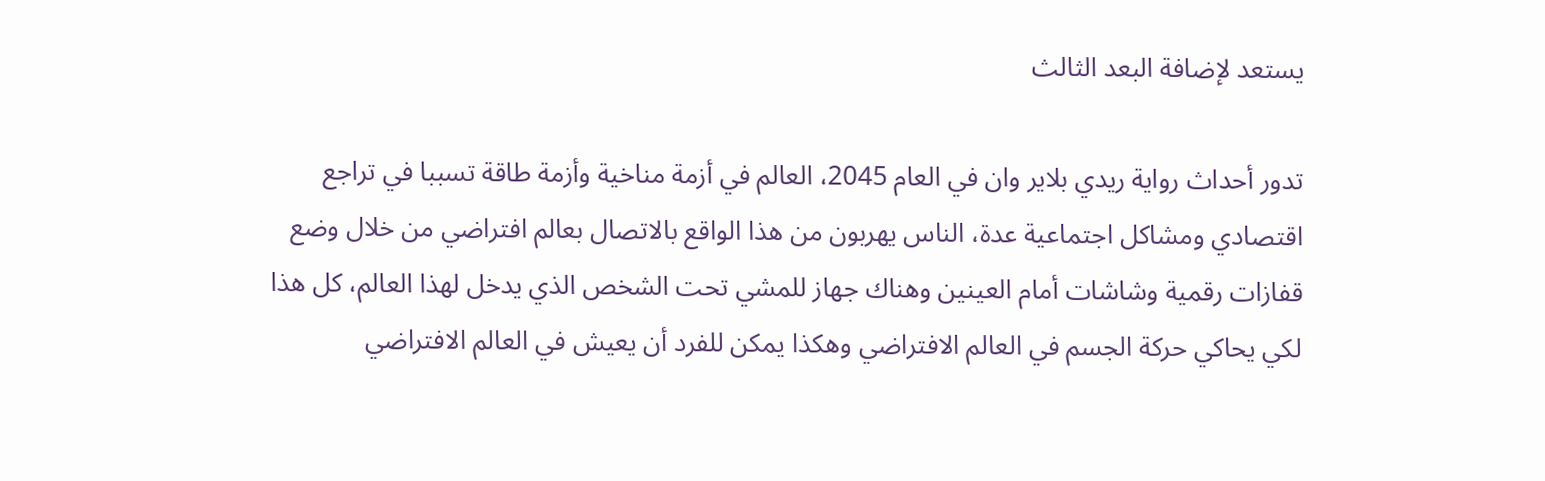يستعد لإضافة البعد الثالث

تدور أحداث رواية ريدي بلاير وان في العام 2045، العالم في أزمة مناخية وأزمة طاقة تسببا في تراجع اقتصادي ومشاكل اجتماعية عدة، الناس يهربون من هذا الواقع بالاتصال بعالم افتراضي من خلال وضع قفازات رقمية وشاشات أمام العينين وهناك جهاز للمشي تحت الشخص الذي يدخل لهذا العالم، كل هذا لكي يحاكي حركة الجسم في العالم الافتراضي وهكذا يمكن للفرد أن يعيش في العالم الافتراضي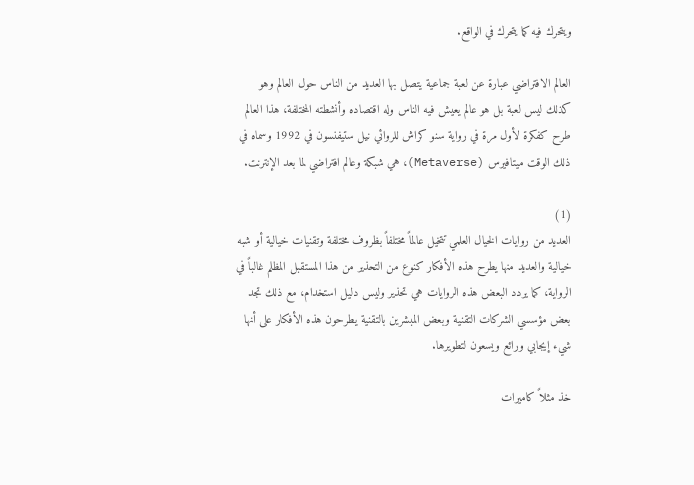ويتحرك فيه كما يتحرك في الواقع.

العالم الافتراضي عبارة عن لعبة جماعية يتصل بها العديد من الناس حول العالم وهو كذلك ليس لعبة بل هو عالم يعيش فيه الناس وله اقتصاده وأنشطته المختلفة، هذا العالم طرح كفكرة لأول مرة في رواية سنو كراش للروائي نيل ستيفنسون في 1992 وسماه في ذلك الوقت ميتافيرس (Metaverse)، هي شبكة وعالم افتراضي لما بعد الإنترنت.

(1)
العديد من روايات الخيال العلمي تتخيل عالماً مختلفاً بظروف مختلفة وتقنيات خيالية أو شبه خيالية والعديد منها يطرح هذه الأفكار كنوع من التحذير من هذا المستقبل المظلم غالباً في الرواية، كما يردد البعض هذه الروايات هي تحذير وليس دليل استخدام، مع ذلك تجد بعض مؤسسي الشركات التقنية وبعض المبشرين بالتقنية يطرحون هذه الأفكار على أنها شيء إيجابي ورائع ويسعون لتطويرها.

خذ مثلاً كاميرات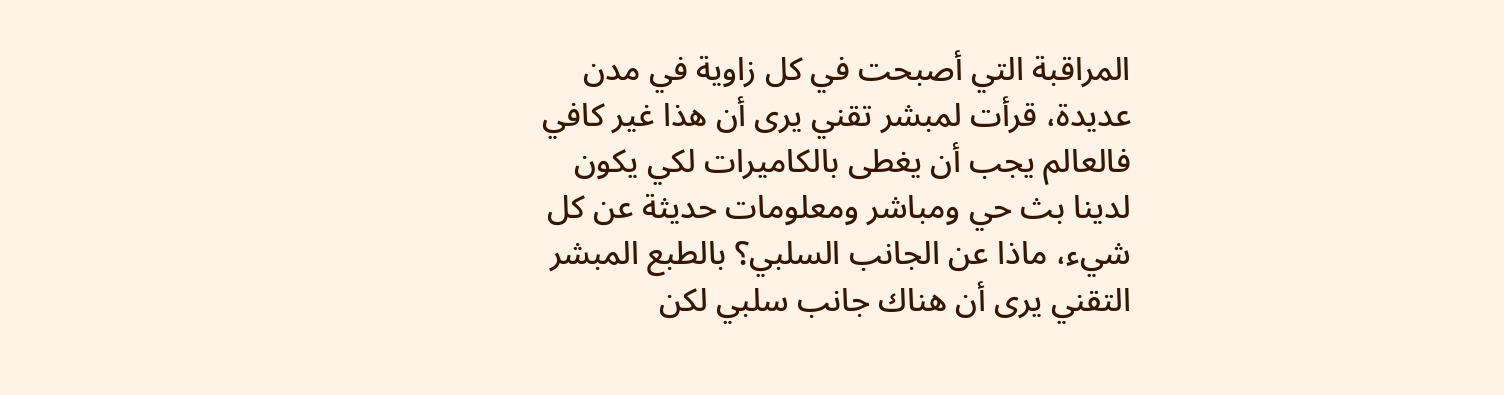المراقبة التي أصبحت في كل زاوية في مدن عديدة، قرأت لمبشر تقني يرى أن هذا غير كافي فالعالم يجب أن يغطى بالكاميرات لكي يكون لدينا بث حي ومباشر ومعلومات حديثة عن كل شيء، ماذا عن الجانب السلبي؟ بالطبع المبشر التقني يرى أن هناك جانب سلبي لكن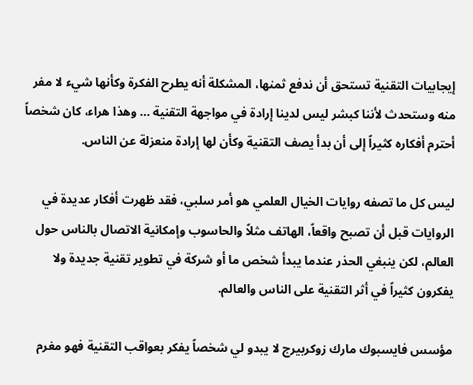إيجابيات التقنية تستحق أن ندفع ثمنها، المشكلة أنه يطرح الفكرة وكأنها شيء لا مفر منه وستحدث لأننا كبشر ليس لدينا إرادة في مواجهة التقنية … وهذا هراء، كان شخصاً أحترم أفكاره كثيراً إلى أن بدأ يصف التقنية وكأن لها إرادة منعزلة عن الناس.

ليس كل ما تصفه روايات الخيال العلمي هو أمر سلبي، فقد ظهرت أفكار عديدة في الروايات قبل أن تصبح واقعاً، الهاتف مثلاً والحاسوب وإمكانية الاتصال بالناس حول العالم، لكن ينبغي الحذر عندما يبدأ شخص ما أو شركة في تطوير تقنية جديدة ولا يفكرون كثيراً في أثر التقنية على الناس والعالم.

مؤسس فايسبوك مارك زوكربيرج لا يبدو لي شخصاً يفكر بعواقب التقنية فهو مغرم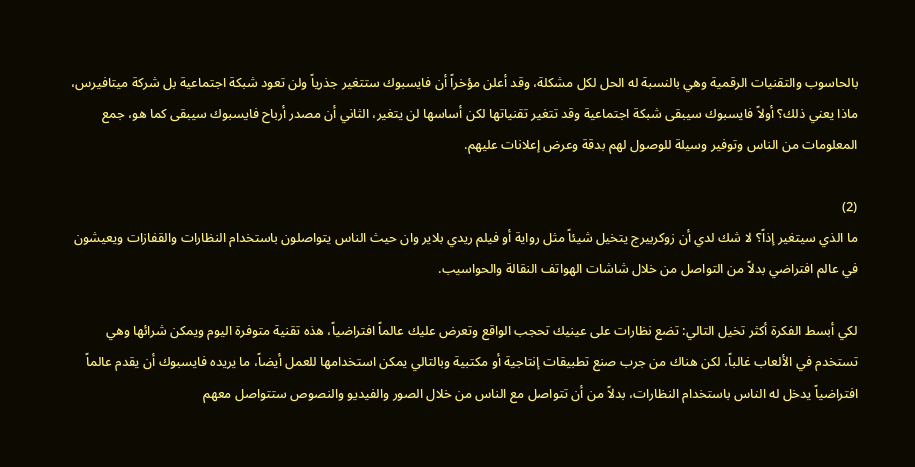بالحاسوب والتقنيات الرقمية وهي بالنسبة له الحل لكل مشكلة، وقد أعلن مؤخراً أن فايسبوك ستتغير جذرياً ولن تعود شبكة اجتماعية بل شركة ميتافيرس، ماذا يعني ذلك؟ أولاً فايسبوك سيبقى شبكة اجتماعية وقد تتغير تقنياتها لكن أساسها لن يتغير، الثاني أن مصدر أرباح فايسبوك سيبقى كما هو، جمع المعلومات من الناس وتوفير وسيلة للوصول لهم بدقة وعرض إعلانات عليهم.

(2)
ما الذي سيتغير إذاً؟ لا شك لدي أن زوكربيرج يتخيل شيئاً مثل رواية أو فيلم ريدي بلاير وان حيث الناس يتواصلون باستخدام النظارات والقفازات ويعيشون في عالم افتراضي بدلاً من التواصل من خلال شاشات الهواتف النقالة والحواسيب.

لكي أبسط الفكرة أكثر تخيل التالي: تضع نظارات على عينيك تحجب الواقع وتعرض عليك عالماً افتراضياً، هذه تقنية متوفرة اليوم ويمكن شرائها وهي تستخدم في الألعاب غالباً، لكن هناك من جرب صنع تطبيقات إنتاجية أو مكتبية وبالتالي يمكن استخدامها للعمل أيضاً، ما يريده فايسبوك أن يقدم عالماً افتراضياً يدخل له الناس باستخدام النظارات، بدلاً من أن تتواصل مع الناس من خلال الصور والفيديو والنصوص ستتواصل معهم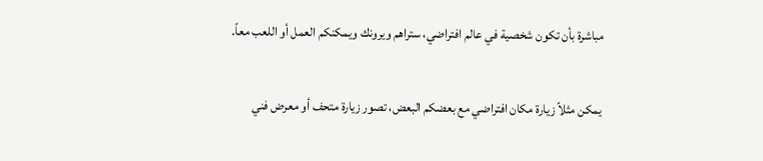مباشرة بأن تكون شخصية في عالم افتراضي، ستراهم ويرونك ويمكنكم العمل أو اللعب معاً.

يمكن مثلاً زيارة مكان افتراضي مع بعضكم البعض، تصور زيارة متحف أو معرض فني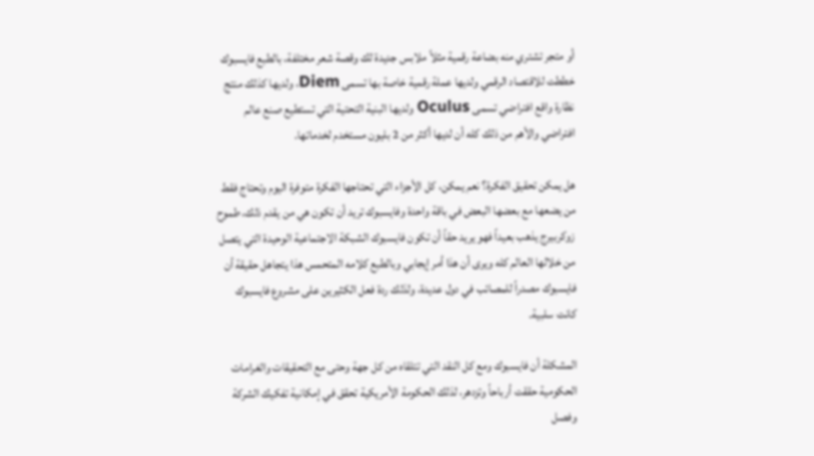أو متجر تشتري منه بضاعة رقمية مثلاً ملابس جديدة لك وقصة شعر مختلفة، بالطبع فايسبوك خططت للاقتصاد الرقمي ولديها عملة رقمية خاصة بها تسمى Diem، ولديها كذلك منتج نظارة واقع افتراضي تسمى Oculus ولديها البنية التحتية التي تستطيع صنع عالم افتراضي والأهم من ذلك كله أن لديها أكثر من 2 بليون مستخدم لخدماتها.

هل يمكن تحقيق الفكرة؟ نعم يمكن، كل الأجزاء التي تحتاجها الفكرة متوفرة اليوم وتحتاج فقط من يضعها مع بعضها البعض في باقة واحدة وفايسبوك تريد أن تكون هي من يقدم ذلك، طموح زوكربيرج يذهب بعيداً فهو يريد حقاً أن تكون فايسبوك الشبكة الاجتماعية الوحيدة التي يتصل من خلالها العالم كله ويرى أن هذا أمر إيجابي وبالطبع كلامه المتحمس هذا يتجاهل حقيقة أن فايسبوك مصدراً للمصائب في دول عديدة، ولذلك ردة فعل الكثيرين على مشروع فايسبوك كانت سلبية.

المشكلة أن فايسبوك ومع كل النقد التي تتلقاه من كل جهة وحتى مع التحقيقات والغرامات الحكومية حققت أرباحاً وتزدهر، لذلك الحكومة الأمريكية تحقق في إمكانية تفكيك الشركة وفصل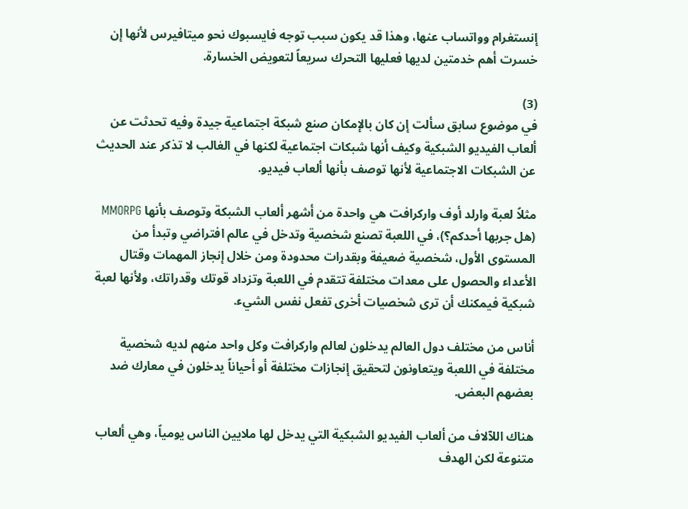إنستغرام وواتساب عنها، وهذا قد يكون سبب توجه فايسبوك نحو ميتافيرس لأنها إن خسرت أهم خدمتين لديها فعليها التحرك سريعاً لتعويض الخسارة.

(3)
في موضوع سابق سألت إن كان بالإمكان صنع شبكة اجتماعية جيدة وفيه تحدثت عن ألعاب الفيديو الشبكية وكيف أنها شبكات اجتماعية لكنها في الغالب لا تذكر عند الحديث عن الشبكات الاجتماعية لأنها توصف بأنها ألعاب فيديو.

مثلاً لعبة وارلد أوف واركرافت هي واحدة من أشهر ألعاب الشبكة وتوصف بأنها MMORPG (هل جربها أحدكم؟)، في اللعبة تصنع شخصية وتدخل في عالم افتراضي وتبدأ من المستوى الأول، شخصية ضعيفة وبقدرات محدودة ومن خلال إنجاز المهمات وقتال الأعداء والحصول على معدات مختلفة تتقدم في اللعبة وتزداد قوتك وقدراتك، ولأنها لعبة شبكية فيمكنك أن ترى شخصيات أخرى تفعل نفس الشيء.

أناس من مختلف دول العالم يدخلون لعالم واركرافت وكل واحد منهم لديه شخصية مختلفة في اللعبة ويتعاونون لتحقيق إنجازات مختلفة أو أحياناً يدخلون في معارك ضد بعضهم البعض.

هناك اللآلاف من ألعاب الفيديو الشبكية التي يدخل لها ملايين الناس يومياً، وهي ألعاب متنوعة لكن الهدف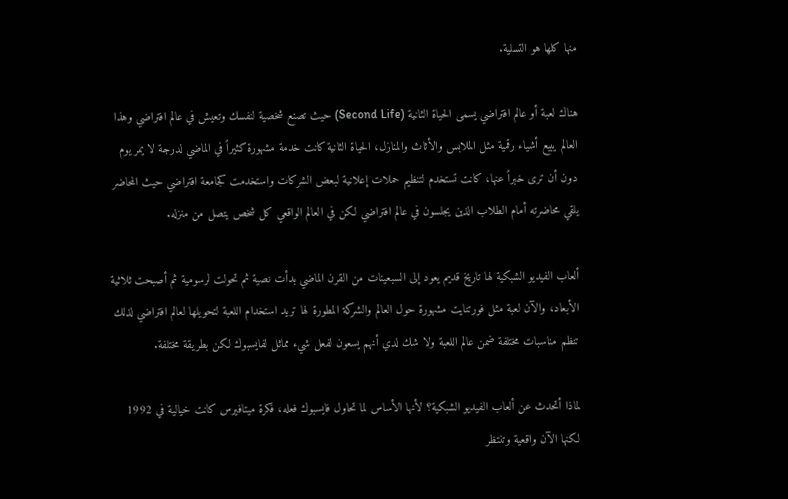منها كلها هو التسلية.

هناك لعبة أو عالم افتراضي يسمى الحياة الثانية (Second Life) حيث تصنع شخصية لنفسك وتعيش في عالم افتراضي وهذا العالم يبيع أشياء رقمية مثل الملابس والأثاث والمنازل، الحياة الثانية كانت خدمة مشهورة كثيراً في الماضي لدرجة لا يمر يوم دون أن ترى خبراً عنها، كانت تستخدم لتنظيم حملات إعلانية لبعض الشركات واستخدمت كجامعة افتراضي حيث المحاضر يلقي محاضرته أمام الطلاب الذين يجلسون في عالم افتراضي لكن في العالم الواقعي كل شخص يتصل من منزله.

ألعاب الفيديو الشبكية لها تاريخ قديم يعود إلى السبعينات من القرن الماضي بدأت نصية ثم تحولت لرسومية ثم أصبحت ثلاثية الأبعاد، والآن لعبة مثل فورتنايت مشهورة حول العالم والشركة المطورة لها تريد استخدام اللعبة لتحويلها لعالم افتراضي لذلك تنظم مناسبات مختلفة ضمن عالم اللعبة ولا شك لدي أنهم يسعون لفعل شيء مماثل لفايسبوك لكن بطريقة مختلفة.

لماذا أتحدث عن ألعاب الفيديو الشبكية؟ لأنها الأساس لما تحاول فايسبوك فعله، فكرة ميتافيرس كانت خيالية في 1992 لكنها الآن واقعية وتنتظر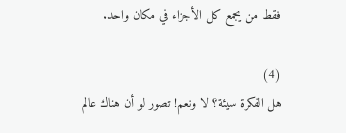فقط من يجمع كل الأجزاء في مكان واحد.

(4)
هل الفكرة سيئة؟ لا ونعم! تصور لو أن هناك عالم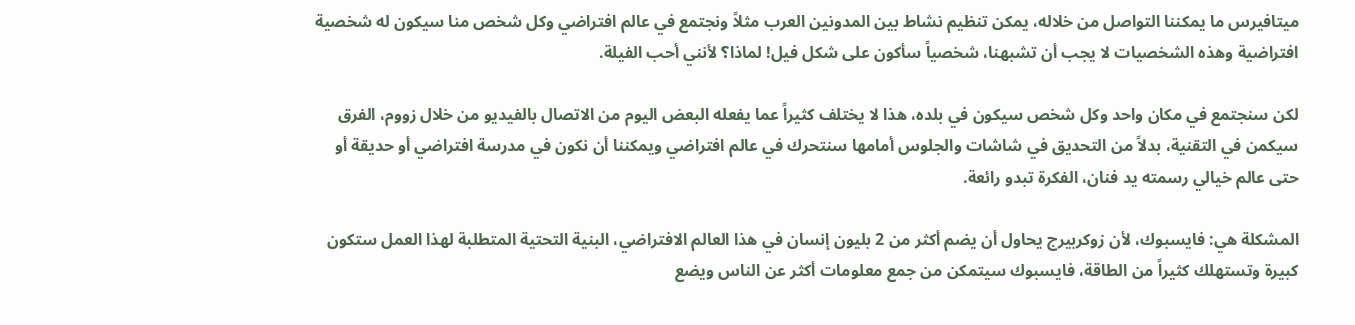ميتافيرس ما يمكننا التواصل من خلاله، يمكن تنظيم نشاط بين المدونين العرب مثلاً ونجتمع في عالم افتراضي وكل شخص منا سيكون له شخصية افتراضية وهذه الشخصيات لا يجب أن تشبهنا، شخصياً سأكون على شكل فيل! لماذا؟ لأنني أحب الفيلة.

لكن سنجتمع في مكان واحد وكل شخص سيكون في بلده، هذا لا يختلف كثيراً عما يفعله البعض اليوم من الاتصال بالفيديو من خلال زووم، الفرق سيكمن في التقنية، بدلاً من التحديق في شاشات والجلوس أمامها سنتحرك في عالم افتراضي ويمكننا أن نكون في مدرسة افتراضي أو حديقة أو حتى عالم خيالي رسمته يد فنان، الفكرة تبدو رائعة.

المشكلة هي: فايسبوك، لأن زوكربيرج يحاول أن يضم أكثر من 2 بليون إنسان في هذا العالم الافتراضي، البنية التحتية المتطلبة لهذا العمل ستكون كبيرة وتستهلك كثيراً من الطاقة، فايسبوك سيتمكن من جمع معلومات أكثر عن الناس ويضع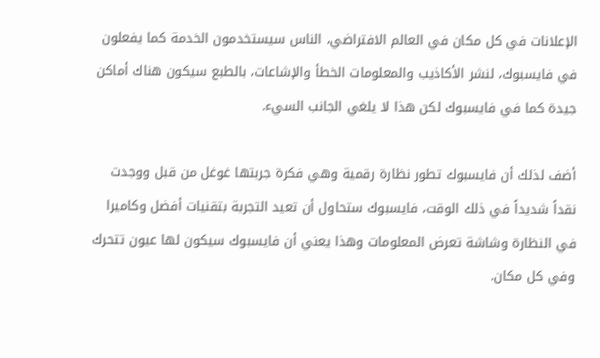الإعلانات في كل مكان في العالم الافتراضي، الناس سيستخدمون الخدمة كما يفعلون في فايسبوك، لنشر الأكاذيب والمعلومات الخطأ والإشاعات، بالطبع سيكون هناك أماكن جيدة كما في فايسبوك لكن هذا لا يلغي الجانب السيء.

أضف لذلك أن فايسبوك تطور نظارة رقمية وهي فكرة جربتها غوغل من قبل ووجدت نقداً شديداً في ذلك الوقت، فايسبوك ستحاول أن تعيد التجربة بتقنيات أفضل وكاميرا في النظارة وشاشة تعرض المعلومات وهذا يعني أن فايسبوك سيكون لها عيون تتحرك وفي كل مكان.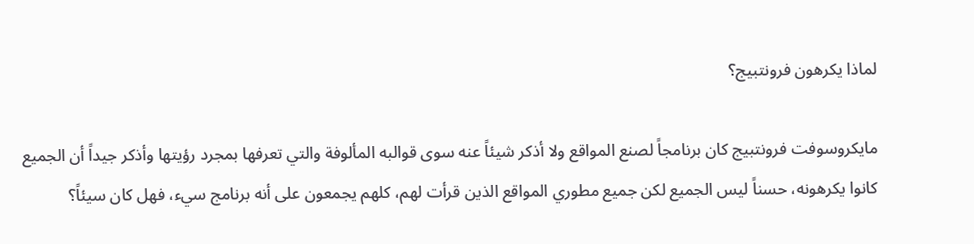لماذا يكرهون فرونتبيج؟

مايكروسوفت فرونتبيج كان برنامجاً لصنع المواقع ولا أذكر شيئاً عنه سوى قوالبه المألوفة والتي تعرفها بمجرد رؤيتها وأذكر جيداً أن الجميع كانوا يكرهونه، حسناً ليس الجميع لكن جميع مطوري المواقع الذين قرأت لهم، كلهم يجمعون على أنه برنامج سيء، فهل كان سيئاً؟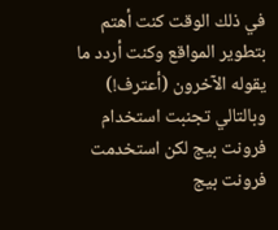في ذلك الوقت كنت أهتم بتطوير المواقع وكنت أردد ما يقوله الآخرون (أعترف!) وبالتالي تجنبت استخدام فرونت بيج لكن استخدمت فرونت بيج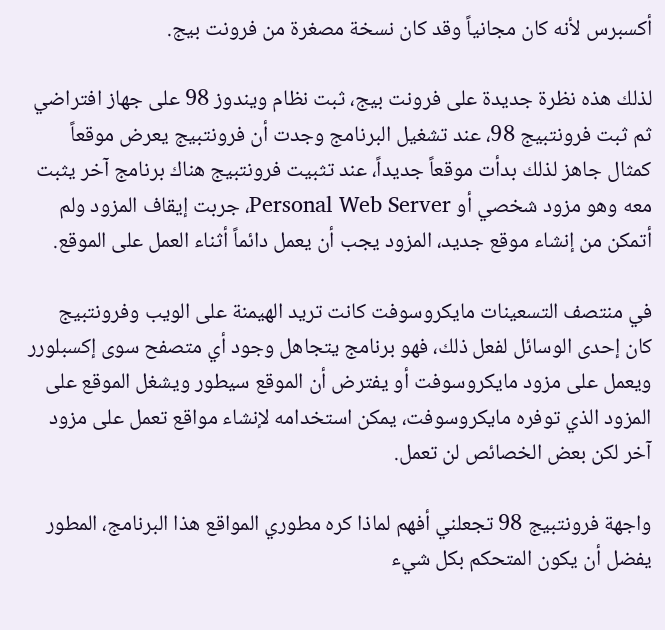أكسبرس لأنه كان مجانياً وقد كان نسخة مصغرة من فرونت بيج.

لذلك هذه نظرة جديدة على فرونت بيج، ثبت نظام ويندوز 98 على جهاز افتراضي ثم ثبت فرونتبيج 98، عند تشغيل البرنامج وجدت أن فرونتبيج يعرض موقعاً كمثال جاهز لذلك بدأت موقعاً جديداً، عند تثبيت فرونتبيج هناك برنامج آخر يثبت معه وهو مزود شخصي أو Personal Web Server، جربت إيقاف المزود ولم أتمكن من إنشاء موقع جديد، المزود يجب أن يعمل دائماً أثناء العمل على الموقع.

في منتصف التسعينات مايكروسوفت كانت تريد الهيمنة على الويب وفرونتبيج كان إحدى الوسائل لفعل ذلك، فهو برنامج يتجاهل وجود أي متصفح سوى إكسبلورر ويعمل على مزود مايكروسوفت أو يفترض أن الموقع سيطور ويشغل الموقع على المزود الذي توفره مايكروسوفت، يمكن استخدامه لإنشاء مواقع تعمل على مزود آخر لكن بعض الخصائص لن تعمل.

واجهة فرونتبيج 98 تجعلني أفهم لماذا كره مطوري المواقع هذا البرنامج، المطور يفضل أن يكون المتحكم بكل شيء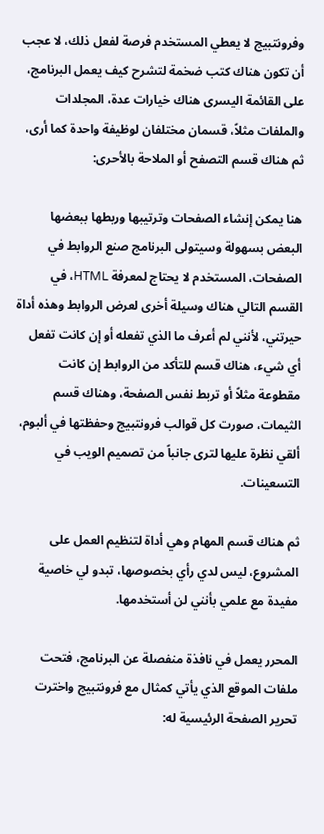وفرونتبيج لا يعطي المستخدم فرصة لفعل ذلك، لا عجب أن تكون هناك كتب ضخمة لتشرح كيف يعمل البرنامج، على القائمة اليسرى هناك خيارات عدة، المجلدات والملفات مثلاً، قسمان مختلفان لوظيفة واحدة كما أرى، ثم هناك قسم التصفح أو الملاحة بالأحرى:

هنا يمكن إنشاء الصفحات وترتيبها وربطها ببعضها البعض بسهولة وسيتولى البرنامج صنع الروابط في الصفحات، المستخدم لا يحتاج لمعرفة HTML، في القسم التالي هناك وسيلة أخرى لعرض الروابط وهذه أداة حيرتني، لأنني لم أعرف ما الذي تفعله أو إن كانت تفعل أي شيء، هناك قسم للتأكد من الروابط إن كانت مقطوعة مثلاً أو تربط نفس الصفحة، وهناك قسم الثيمات، صورت كل قوالب فرونتبيج وحفظتها في ألبوم، ألقي نظرة عليها لترى جانباً من تصميم الويب في التسعينات.

ثم هناك قسم المهام وهي أداة لتنظيم العمل على المشروع، ليس لدي رأي بخصوصها، تبدو لي خاصية مفيدة مع علمي بأنني لن أستخدمها.

المحرر يعمل في نافذة منفصلة عن البرنامج، فتحت ملفات الموقع الذي يأتي كمثال مع فرونتبيج واخترت تحرير الصفحة الرئيسية له: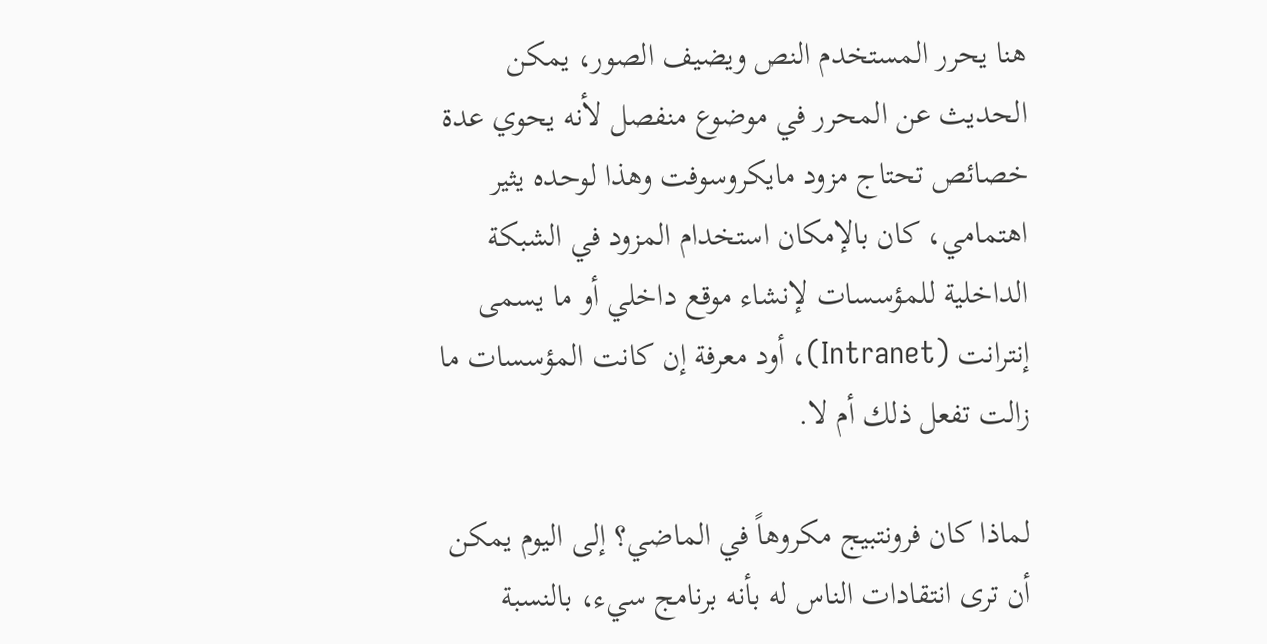هنا يحرر المستخدم النص ويضيف الصور، يمكن الحديث عن المحرر في موضوع منفصل لأنه يحوي عدة خصائص تحتاج مزود مايكروسوفت وهذا لوحده يثير اهتمامي، كان بالإمكان استخدام المزود في الشبكة الداخلية للمؤسسات لإنشاء موقع داخلي أو ما يسمى إنترانت (Intranet)، أود معرفة إن كانت المؤسسات ما زالت تفعل ذلك أم لا.

لماذا كان فرونتبيج مكروهاً في الماضي؟ إلى اليوم يمكن أن ترى انتقادات الناس له بأنه برنامج سيء، بالنسبة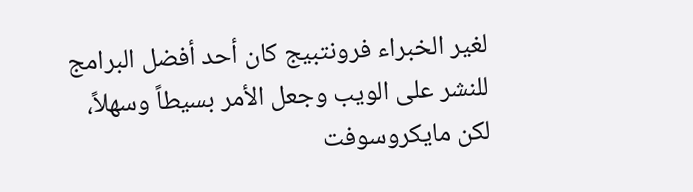لغير الخبراء فرونتبيج كان أحد أفضل البرامج للنشر على الويب وجعل الأمر بسيطاً وسهلاً، لكن مايكروسوفت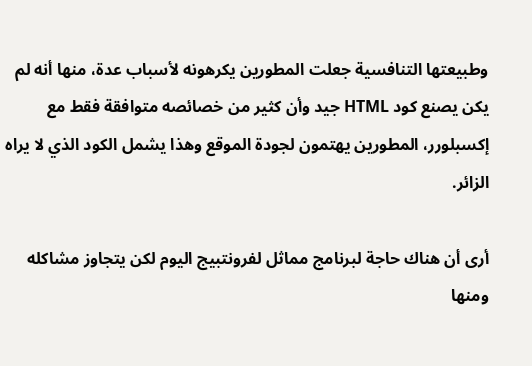وطبيعتها التنافسية جعلت المطورين يكرهونه لأسباب عدة، منها أنه لم يكن يصنع كود HTML جيد وأن كثير من خصائصه متوافقة فقط مع إكسبلورر، المطورين يهتمون لجودة الموقع وهذا يشمل الكود الذي لا يراه الزائر.

أرى أن هناك حاجة لبرنامج مماثل لفرونتبيج اليوم لكن يتجاوز مشاكله ومنها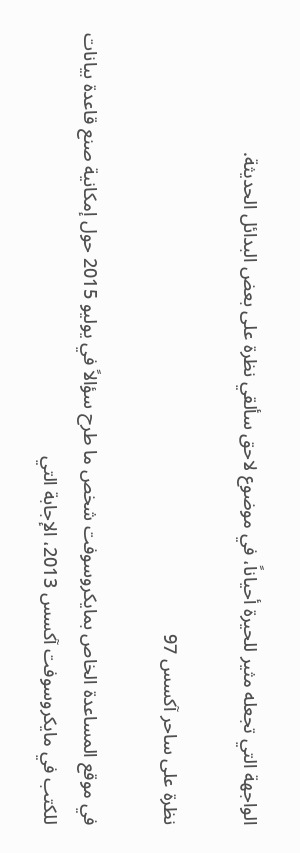الواجهة التي تجعله مثير للحيرة أحياناً، في موضوع لاحق سألقي نظرة على بعض البدائل الحديثة.

نظرة على ساحر آكسس 97

في موقع المساعدة الخاص بمايكروسوفت شخص ما طرح سؤالاً في يوليو 2015 حول إمكانية صنع قاعدة بيانات للكتب في مايكروسوفت آكسس 2013، الإجابة التي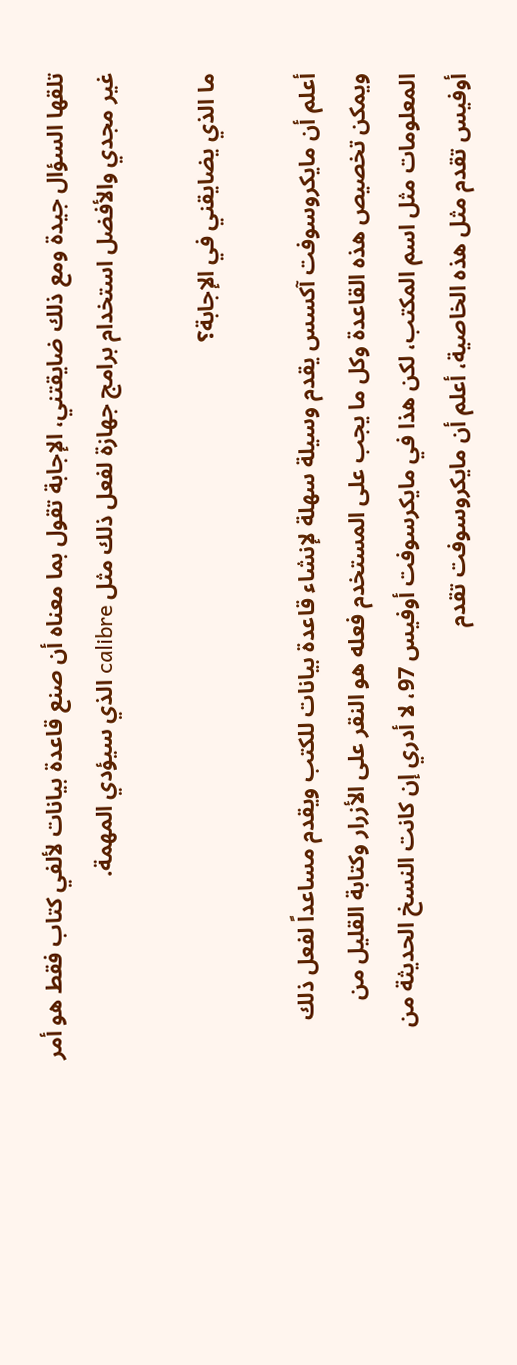تلقها السؤال جيدة ومع ذلك ضايقتني، الإجابة تقول بما معناه أن صنع قاعدة بيانات لألفي كتاب فقط هو أمر غير مجدي والأفضل استخدام برامج جهازة لفعل ذلك مثل calibre الذي سيؤدي المهمة.

ما الذي يضايقني في الإجابة؟

أعلم أن مايكروسوفت آكسس يقدم وسيلة سهلة لإنشاء قاعدة بيانات للكتب ويقدم مساعداً لفعل ذلك ويمكن تخصيص هذه القاعدة وكل ما يجب على المستخدم فعله هو النقر على الأزرار وكتابة القليل من المعلومات مثل اسم المكتب، لكن هذا في مايكرسوفت أوفيس 97، لا أدري إن كانت النسخ الحديثة من أوفيس تقدم مثل هذه الخاصية، أعلم أن مايكروسوفت تقدم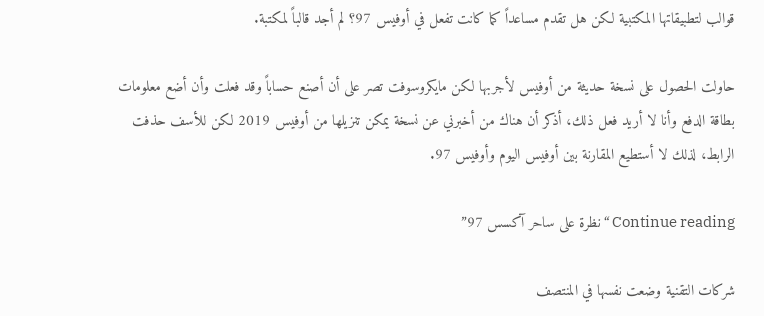قوالب لتطبيقاتها المكتبية لكن هل تقدم مساعداً كما كانت تفعل في أوفيس 97؟ لم أجد قالباً لمكتبة.

حاولت الحصول على نسخة حديثة من أوفيس لأجربها لكن مايكروسوفت تصر على أن أصنع حساباً وقد فعلت وأن أضع معلومات بطاقة الدفع وأنا لا أريد فعل ذلك، أذكر أن هناك من أخبرني عن نسخة يمكن تنزيلها من أوفيس 2019 لكن للأسف حذفت الرابط، لذلك لا أستطيع المقارنة بين أوفيس اليوم وأوفيس 97.

Continue reading “نظرة على ساحر آكسس 97”

شركات التقنية وضعت نفسها في المنتصف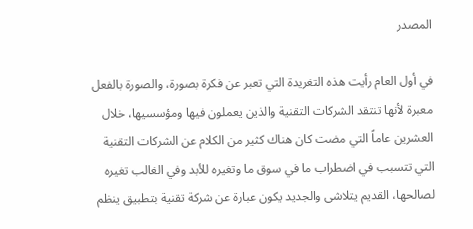المصدر

في أول العام رأيت هذه التغريدة التي تعبر عن فكرة بصورة، والصورة بالفعل معبرة لأنها تنتقد الشركات التقنية والذين يعملون فيها ومؤسسيها، خلال العشرين عاماً التي مضت كان هناك كثير من الكلام عن الشركات التقنية التي تتسبب في اضطراب ما في سوق ما وتغيره للأبد وفي الغالب تغيره لصالحها، القديم يتلاشى والجديد يكون عبارة عن شركة تقنية بتطبيق ينظم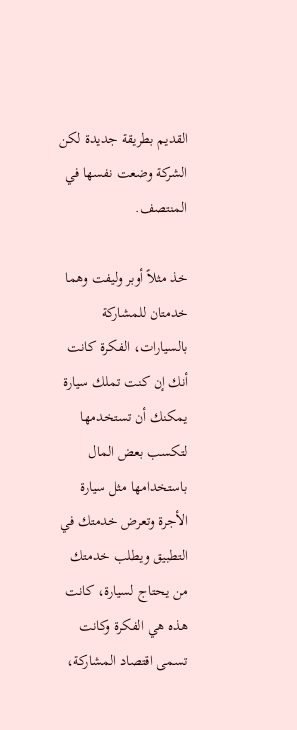القديم بطريقة جديدة لكن الشركة وضعت نفسها في المنتصف.

خذ مثلاً أوبر وليفت وهما خدمتان للمشاركة بالسيارات، الفكرة كانت أنك إن كنت تملك سيارة يمكنك أن تستخدمها لتكسب بعض المال باستخدامها مثل سيارة الأجرة وتعرض خدمتك في التطبيق ويطلب خدمتك من يحتاج لسيارة، كانت هذه هي الفكرة وكانت تسمى اقتصاد المشاركة،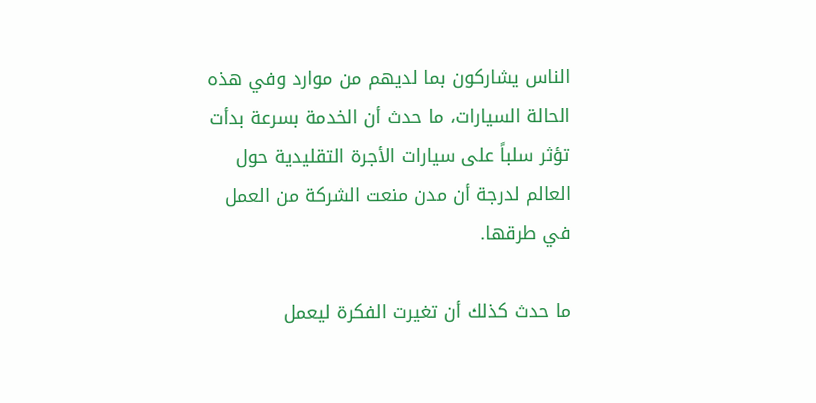الناس يشاركون بما لديهم من موارد وفي هذه الحالة السيارات، ما حدث أن الخدمة بسرعة بدأت تؤثر سلباً على سيارات الأجرة التقليدية حول العالم لدرجة أن مدن منعت الشركة من العمل في طرقها.

ما حدث كذلك أن تغيرت الفكرة ليعمل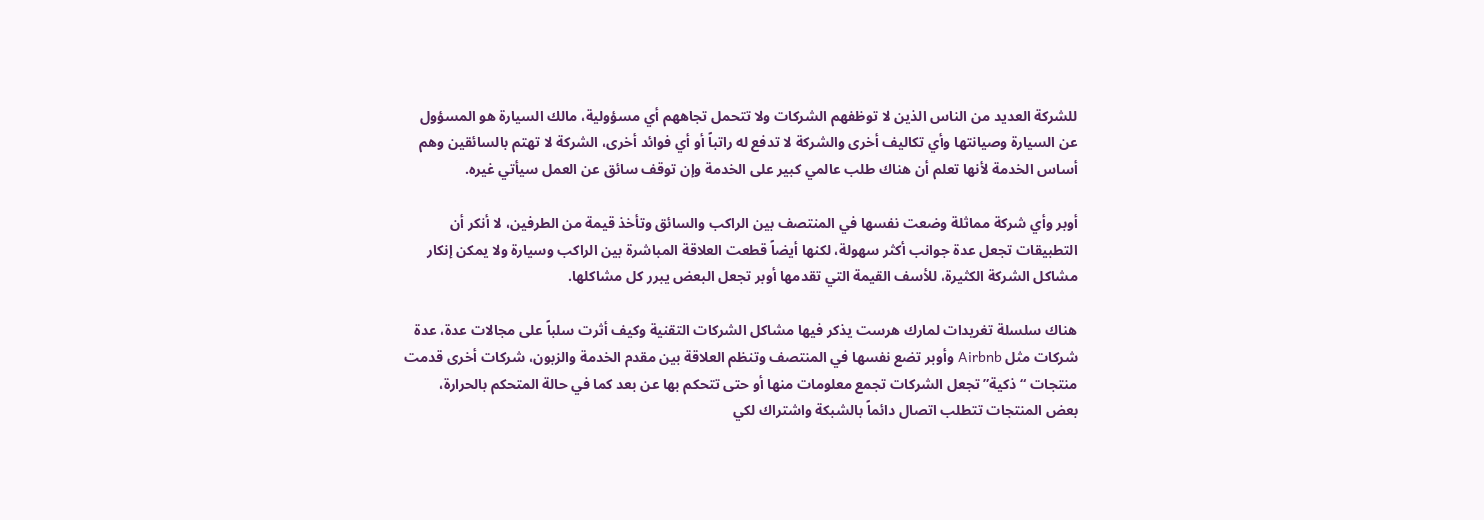للشركة العديد من الناس الذين لا توظفهم الشركات ولا تتحمل تجاههم أي مسؤولية، مالك السيارة هو المسؤول عن السيارة وصيانتها وأي تكاليف أخرى والشركة لا تدفع له راتباً أو أي فوائد أخرى، الشركة لا تهتم بالسائقين وهم أساس الخدمة لأنها تعلم أن هناك طلب عالمي كبير على الخدمة وإن توقف سائق عن العمل سيأتي غيره.

أوبر وأي شركة مماثلة وضعت نفسها في المنتصف بين الراكب والسائق وتأخذ قيمة من الطرفين، لا أنكر أن التطبيقات تجعل عدة جوانب أكثر سهولة، لكنها أيضاً قطعت العلاقة المباشرة بين الراكب وسيارة ولا يمكن إنكار مشاكل الشركة الكثيرة، للأسف القيمة التي تقدمها أوبر تجعل البعض يبرر كل مشاكلها.

هناك سلسلة تغريدات لمارك هرست يذكر فيها مشاكل الشركات التقنية وكيف أثرت سلباً على مجالات عدة، عدة شركات مثل Airbnb وأوبر تضع نفسها في المنتصف وتنظم العلاقة بين مقدم الخدمة والزبون، شركات أخرى قدمت منتجات “ذكية” تجعل الشركات تجمع معلومات منها أو حتى تتحكم بها عن بعد كما في حالة المتحكم بالحرارة، بعض المنتجات تتطلب اتصال دائماً بالشبكة واشتراك لكي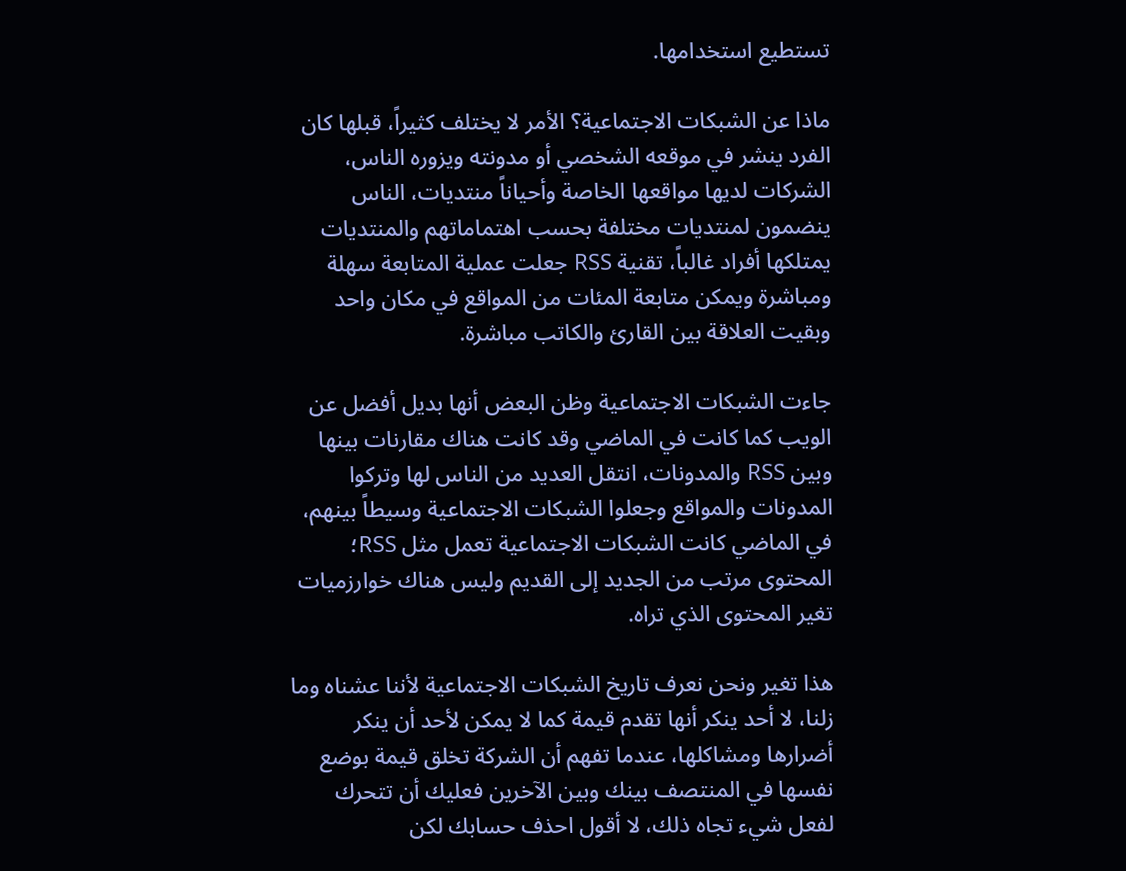تستطيع استخدامها.

ماذا عن الشبكات الاجتماعية؟ الأمر لا يختلف كثيراً، قبلها كان الفرد ينشر في موقعه الشخصي أو مدونته ويزوره الناس، الشركات لديها مواقعها الخاصة وأحياناً منتديات، الناس ينضمون لمنتديات مختلفة بحسب اهتماماتهم والمنتديات يمتلكها أفراد غالباً، تقنية RSS جعلت عملية المتابعة سهلة ومباشرة ويمكن متابعة المئات من المواقع في مكان واحد وبقيت العلاقة بين القارئ والكاتب مباشرة.

جاءت الشبكات الاجتماعية وظن البعض أنها بديل أفضل عن الويب كما كانت في الماضي وقد كانت هناك مقارنات بينها وبين RSS والمدونات، انتقل العديد من الناس لها وتركوا المدونات والمواقع وجعلوا الشبكات الاجتماعية وسيطاً بينهم، في الماضي كانت الشبكات الاجتماعية تعمل مثل RSS؛ المحتوى مرتب من الجديد إلى القديم وليس هناك خوارزميات تغير المحتوى الذي تراه.

هذا تغير ونحن نعرف تاريخ الشبكات الاجتماعية لأننا عشناه وما زلنا، لا أحد ينكر أنها تقدم قيمة كما لا يمكن لأحد أن ينكر أضرارها ومشاكلها، عندما تفهم أن الشركة تخلق قيمة بوضع نفسها في المنتصف بينك وبين الآخرين فعليك أن تتحرك لفعل شيء تجاه ذلك، لا أقول احذف حسابك لكن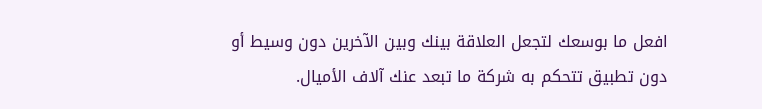افعل ما بوسعك لتجعل العلاقة بينك وبين الآخرين دون وسيط أو دون تطبيق تتحكم به شركة ما تبعد عنك آلاف الأميال.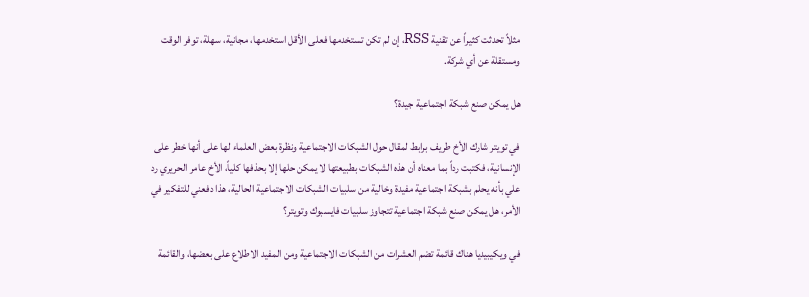مثلاً تحدثت كثيراً عن تقنية RSS، إن لم تكن تستخدمها فعلى الأقل استخدمها، مجانية، سهلة، توفر الوقت ومستقلة عن أي شركة.

هل يمكن صنع شبكة اجتماعية جيدة؟

في تويتر شارك الأخ طريف برابط لمقال حول الشبكات الاجتماعية ونظرة بعض العلماء لها على أنها خطر على الإنسانية، فكتبت رداً بما معناه أن هذه الشبكات بطبيعتها لا يمكن حلها إلا بحذفها كلياً، الأخ عامر الحريري رد علي بأنه يحلم بشبكة اجتماعية مفيدة وخالية من سلبيات الشبكات الاجتماعية الحالية، هذا دفعني للتفكير في الأمر، هل يمكن صنع شبكة اجتماعية تتجاوز سلبيات فايسبوك وتويتر؟

في ويكيبيديا هناك قائمة تضم العشرات من الشبكات الاجتماعية ومن المفيد الاطلاع على بعضها، والقائمة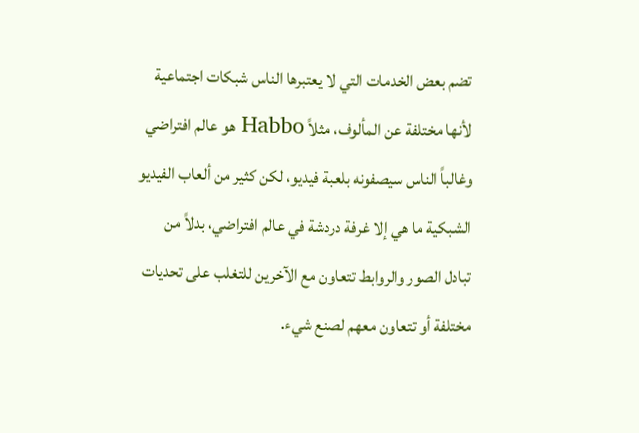تضم بعض الخدمات التي لا يعتبرها الناس شبكات اجتماعية لأنها مختلفة عن المألوف، مثلاً Habbo هو عالم افتراضي وغالباً الناس سيصفونه بلعبة فيديو، لكن كثير من ألعاب الفيديو الشبكية ما هي إلا غرفة دردشة في عالم افتراضي، بدلاً من تبادل الصور والروابط تتعاون مع الآخرين للتغلب على تحديات مختلفة أو تتعاون معهم لصنع شيء.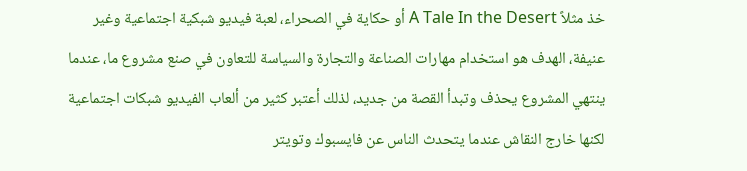خذ مثلاً A Tale In the Desert أو حكاية في الصحراء، لعبة فيديو شبكية اجتماعية وغير عنيفة، الهدف هو استخدام مهارات الصناعة والتجارة والسياسة للتعاون في صنع مشروع ما، عندما ينتهي المشروع يحذف وتبدأ القصة من جديد، لذلك أعتبر كثير من ألعاب الفيديو شبكات اجتماعية لكنها خارج النقاش عندما يتحدث الناس عن فايسبوك وتويتر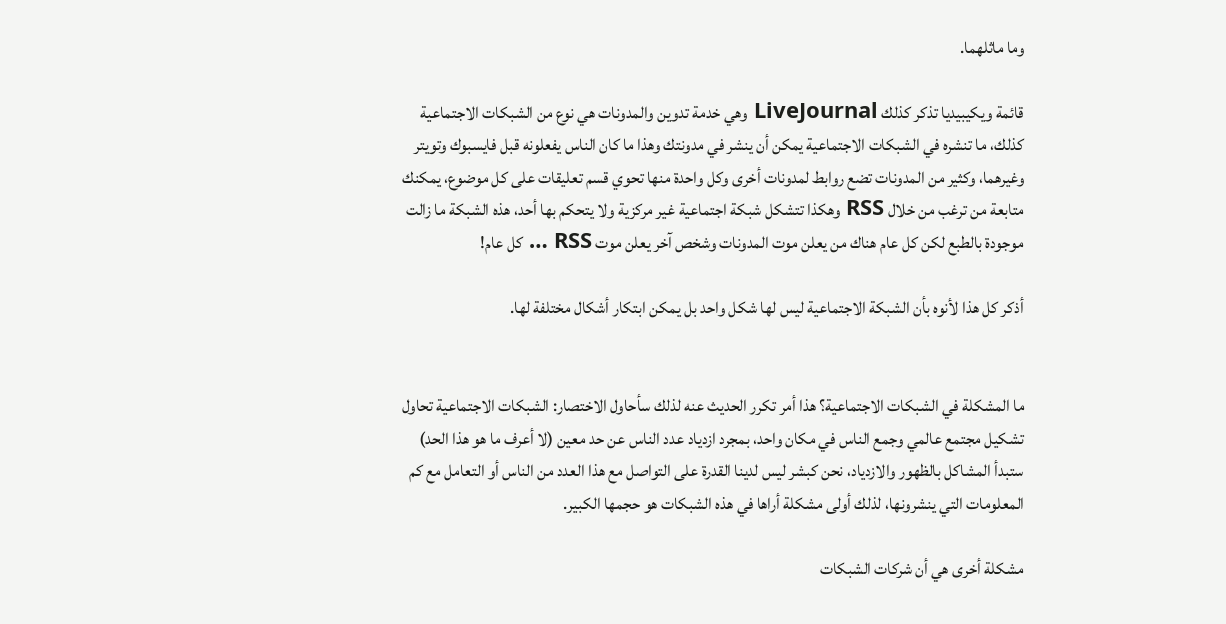وما ماثلهما.

قائمة ويكيبيديا تذكر كذلك LiveJournal وهي خدمة تدوين والمدونات هي نوع من الشبكات الاجتماعية كذلك، ما تنشره في الشبكات الاجتماعية يمكن أن ينشر في مدونتك وهذا ما كان الناس يفعلونه قبل فايسبوك وتويتر وغيرهما، وكثير من المدونات تضع روابط لمدونات أخرى وكل واحدة منها تحوي قسم تعليقات على كل موضوع، يمكنك متابعة من ترغب من خلال RSS وهكذا تتشكل شبكة اجتماعية غير مركزية ولا يتحكم بها أحد، هذه الشبكة ما زالت موجودة بالطبع لكن كل عام هناك من يعلن موت المدونات وشخص آخر يعلن موت RSS … كل عام!

أذكر كل هذا لأنوه بأن الشبكة الاجتماعية ليس لها شكل واحد بل يمكن ابتكار أشكال مختلفة لها.


ما المشكلة في الشبكات الاجتماعية؟ هذا أمر تكرر الحديث عنه لذلك سأحاول الاختصار: الشبكات الاجتماعية تحاول تشكيل مجتمع عالمي وجمع الناس في مكان واحد، بمجرد ازدياد عدد الناس عن حد معين (لا أعرف ما هو هذا الحد) ستبدأ المشاكل بالظهور والازدياد، نحن كبشر ليس لدينا القدرة على التواصل مع هذا العدد من الناس أو التعامل مع كم المعلومات التي ينشرونها، لذلك أولى مشكلة أراها في هذه الشبكات هو حجمها الكبير.

مشكلة أخرى هي أن شركات الشبكات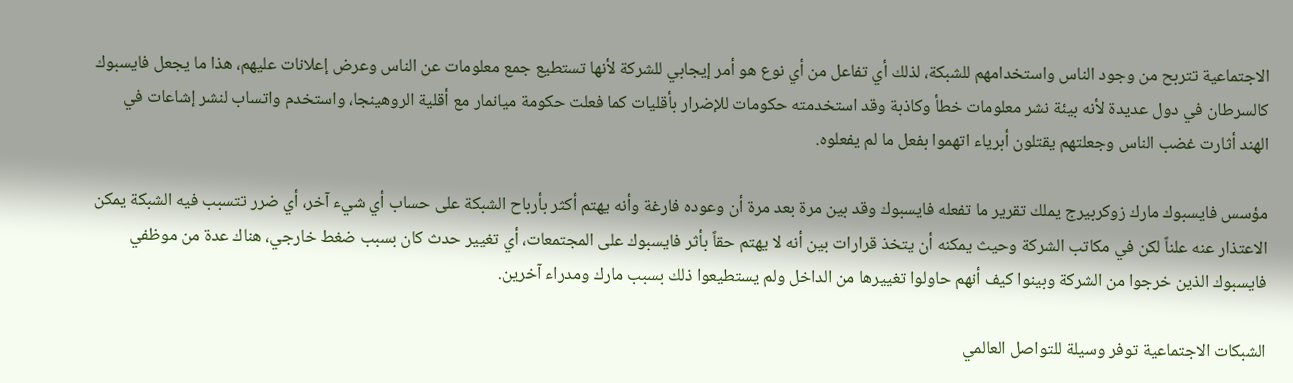الاجتماعية تتربح من وجود الناس واستخدامهم للشبكة، لذلك أي تفاعل من أي نوع هو أمر إيجابي للشركة لأنها تستطيع جمع معلومات عن الناس وعرض إعلانات عليهم، هذا ما يجعل فايسبوك كالسرطان في دول عديدة لأنه بيئة نشر معلومات خطأ وكاذبة وقد استخدمته حكومات للإضرار بأقليات كما فعلت حكومة ميانمار مع أقلية الروهينجا، واستخدم واتساب لنشر إشاعات في الهند أثارت غضب الناس وجعلتهم يقتلون أبرياء اتهموا بفعل ما لم يفعلوه.

مؤسس فايسبوك مارك زوكربيرج يملك تقرير ما تفعله فايسبوك وقد بين مرة بعد مرة أن وعوده فارغة وأنه يهتم أكثر بأرباح الشبكة على حساب أي شيء آخر، أي ضرر تتسبب فيه الشبكة يمكن الاعتذار عنه علناً لكن في مكاتب الشركة وحيث يمكنه أن يتخذ قرارات بين أنه لا يهتم حقاً بأثر فايسبوك على المجتمعات، أي تغيير حدث كان بسبب ضغط خارجي، هناك عدة من موظفي فايسبوك الذين خرجوا من الشركة وبينوا كيف أنهم حاولوا تغييرها من الداخل ولم يستطيعوا ذلك بسبب مارك ومدراء آخرين.

الشبكات الاجتماعية توفر وسيلة للتواصل العالمي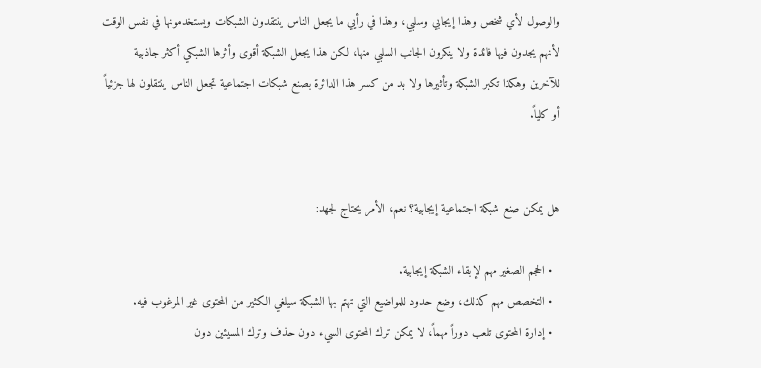والوصول لأي شخص وهذا إيجابي وسلبي، وهذا في رأيي ما يجعل الناس ينتقدون الشبكات ويستخدمونها في نفس الوقت لأنهم يجدون فيها فائدة ولا ينكرون الجانب السلبي منها، لكن هذا يجعل الشبكة أقوى وأثرها الشبكي أكثر جاذبية للآخرين وهكذا تكبر الشبكة وتأثيرها ولا بد من كسر هذا الدائرة بصنع شبكات اجتماعية تجعل الناس ينتقلون لها جزئياً أو كلياً.


هل يمكن صنع شبكة اجتماعية إيجابية؟ نعم، الأمر يحتاج لجهد:

  • الحجم الصغير مهم لإبقاء الشبكة إيجابية.
  • التخصص مهم كذلك، وضع حدود للمواضيع التي تهتم بها الشبكة سيلغي الكثير من المحتوى غير المرغوب فيه.
  • إدارة المحتوى تلعب دوراً مهماً، لا يمكن ترك المحتوى السيء دون حذف وترك المسيئين دون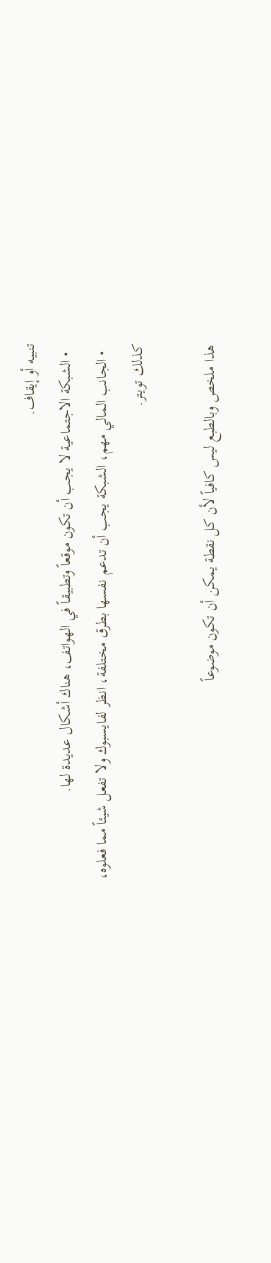تنبيه أو إيقاف.
  • الشبكة الاجتماعية لا يجب أن تكون موقعاً وتطبيقاً في الهواتف، هناك أشكال عديدة لها.
  • الجانب المالي مهم، الشبكة يجب أن تدعم نفسها بطرق مختلفة، انظر لفايسبوك ولا تفعل شيئاً مما فعلوه، كذلك تويتر.

هذا ملخص وبالطبع ليس كافياً لأن كل نقطة يمكن أن تكون موضوعاً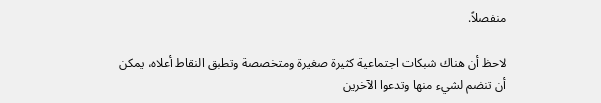منفصلاً.

لاحظ أن هناك شبكات اجتماعية كثيرة صغيرة ومتخصصة وتطبق النقاط أعلاه، يمكن أن تنضم لشيء منها وتدعوا الآخرين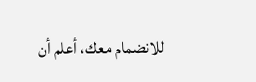للانضمام معك، أعلم أن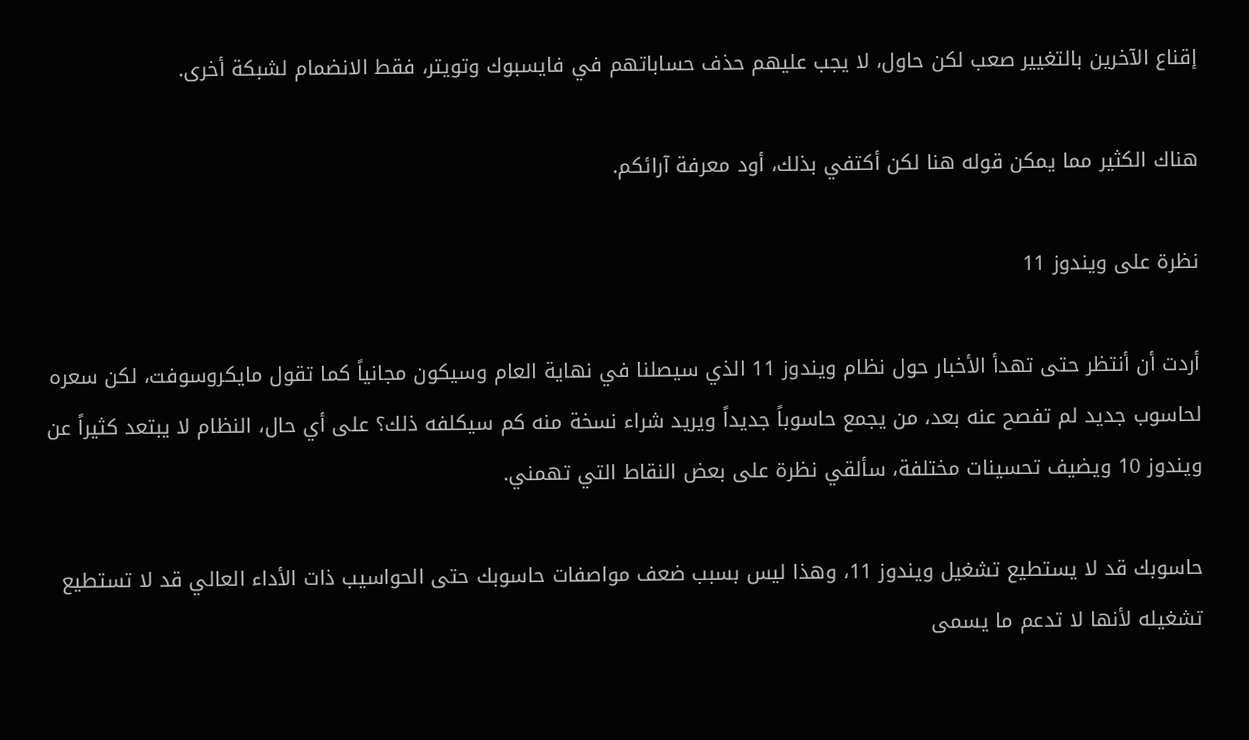إقناع الآخرين بالتغيير صعب لكن حاول، لا يجب عليهم حذف حساباتهم في فايسبوك وتويتر، فقط الانضمام لشبكة أخرى.

هناك الكثير مما يمكن قوله هنا لكن أكتفي بذلك، أود معرفة آرائكم.

نظرة على ويندوز 11

أردت أن أنتظر حتى تهدأ الأخبار حول نظام ويندوز 11 الذي سيصلنا في نهاية العام وسيكون مجانياً كما تقول مايكروسوفت، لكن سعره لحاسوب جديد لم تفصح عنه بعد، من يجمع حاسوباً جديداً ويريد شراء نسخة منه كم سيكلفه ذلك؟ على أي حال، النظام لا يبتعد كثيراً عن ويندوز 10 ويضيف تحسينات مختلفة، سألقي نظرة على بعض النقاط التي تهمني.

حاسوبك قد لا يستطيع تشغيل ويندوز 11، وهذا ليس بسبب ضعف مواصفات حاسوبك حتى الحواسيب ذات الأداء العالي قد لا تستطيع تشغيله لأنها لا تدعم ما يسمى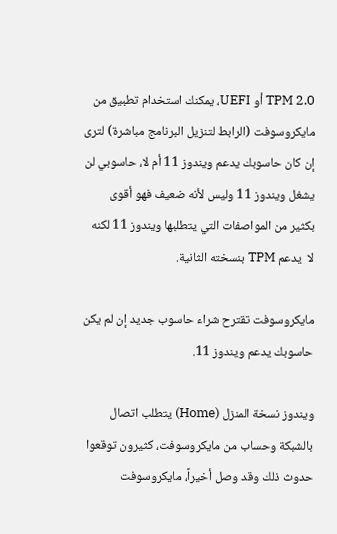TPM 2.0 أو UEFI، يمكنك استخدام تطبيق من مايكروسوفت (الرابط لتنزيل البرنامج مباشرة) لترى إن كان حاسوبك يدعم ويندوز 11 أم لا، حاسوبي لن يشغل ويندوز 11 وليس لأنه ضعيف فهو أقوى بكثير من المواصفات التي يتطلبها ويندوز 11 لكنه لا  يدعم TPM بنسخته الثانية.

مايكروسوفت تقترح شراء حاسوب جديد إن لم يكن حاسوبك يدعم ويندوز 11.

ويندوز نسخة المنزل (Home) يتطلب اتصال بالشبكة وحساب من مايكروسوفت، كثيرون توقعوا حدوث ذلك وقد وصل أخيراً، مايكروسوفت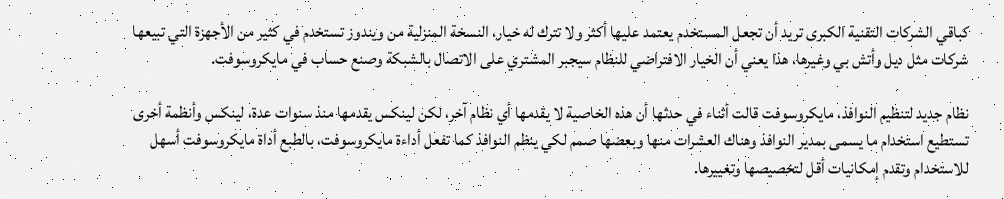كباقي الشركات التقنية الكبرى تريد أن تجعل المستخدم يعتمد عليها أكثر ولا تترك له خيار، النسخة المنزلية من ويندوز تستخدم في كثير من الأجهزة التي تبيعها شركات مثل ديل وأتش بي وغيرها، هذا يعني أن الخيار الافتراضي للنظام سيجبر المشتري على الاتصال بالشبكة وصنع حساب في مايكروسوفت.

نظام جديد لتنظيم النوافذ، مايكروسوفت قالت أثناء في حدثها أن هذه الخاصية لا يقدمها أي نظام آخر، لكن لينكس يقدمها منذ سنوات عدة، لينكس وأنظمة أخرى تستطيع استخدام ما يسمى بمدير النوافذ وهناك العشرات منها وبعضها صمم لكي ينظم النوافذ كما تفعل أداءة مايكروسوفت، بالطبع أداة مايكروسوفت أسهل للاستخدام وتقدم إمكانيات أقل لتخصيصها وتغييرها.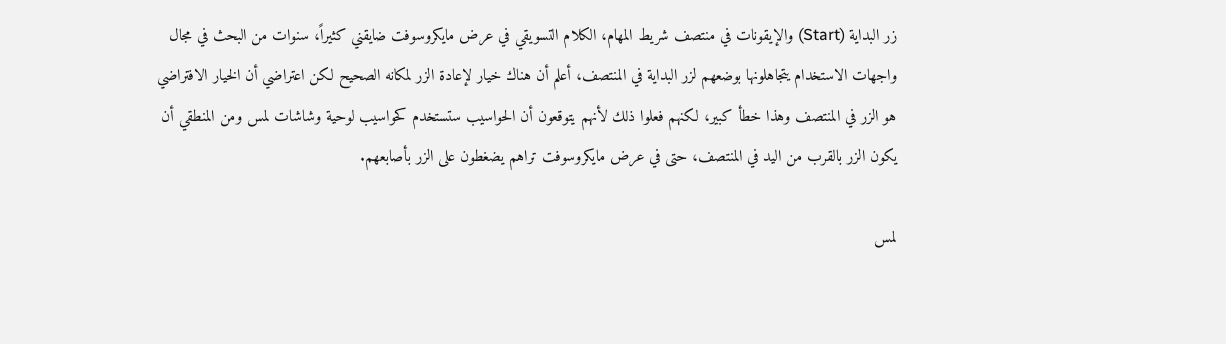زر البداية (Start) والإيقونات في منتصف شريط المهام، الكلام التسويقي في عرض مايكروسوفت ضايقني كثيراً، سنوات من البحث في مجال واجهات الاستخدام يتجاهلونها بوضعهم لزر البداية في المنتصف، أعلم أن هناك خيار لإعادة الزر لمكانه الصحيح لكن اعتراضي أن الخيار الافتراضي هو الزر في المنتصف وهذا خطأ كبير، لكنهم فعلوا ذلك لأنهم يتوقعون أن الحواسيب ستستخدم كحواسيب لوحية وشاشات لمس ومن المنطقي أن يكون الزر بالقرب من اليد في المنتصف، حتى في عرض مايكروسوفت تراهم يضغطون على الزر بأصابعهم.

لمس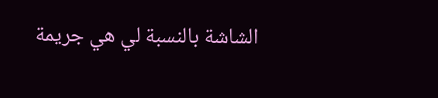الشاشة بالنسبة لي هي جريمة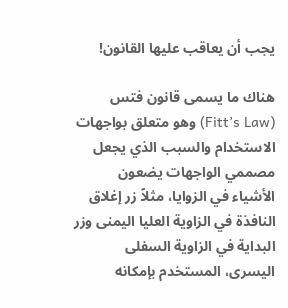يجب أن يعاقب عليها القانون!

هناك ما يسمى قانون فتس (Fitt’s Law) وهو متعلق بواجهات الاستخدام والسبب الذي يجعل مصممي الواجهات يضعون الأشياء في الزوايا، مثلاً زر إغلاق النافذة في الزاوية العليا اليمنى وزر البداية في الزاوية السفلى اليسرى، المستخدم بإمكانه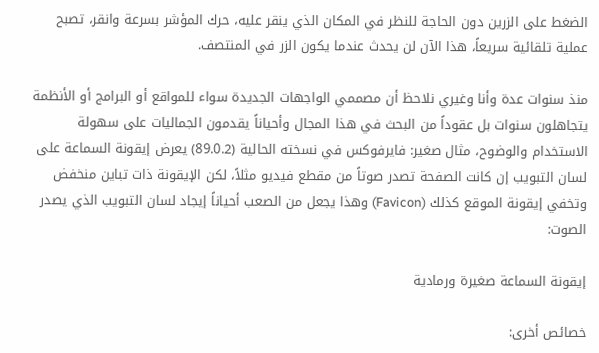الضغط على الزرين دون الحاجة للنظر في المكان الذي ينقر عليه، حرك المؤشر بسرعة وانقر، تصبح عملية تلقائية سريعاً، هذا الآن لن يحدث عندما يكون الزر في المنتصف.

منذ سنوات عدة وأنا وغيري نلاحظ أن مصممي الواجهات الجديدة سواء للمواقع أو البرامج أو الأنظمة يتجاهلون سنوات بل عقوداً من البحث في هذا المجال وأحياناً يقدمون الجماليات على سهولة الاستخدام والوضوح، مثال صغير: فايرفوكس في نسخته الحالية (89.0.2) يعرض إيقونة السماعة على لسان التبويب إن كانت الصفحة تصدر صوتاً من مقطع فيديو مثلاً، لكن الإيقونة ذات تباين منخفض وتخفي إيقونة الموقع كذلك (Favicon) وهذا يجعل من الصعب أحياناً إيجاد لسان التبويب الذي يصدر الصوت:

إيقونة السماعة صغيرة ورمادية

خصائص أخرى: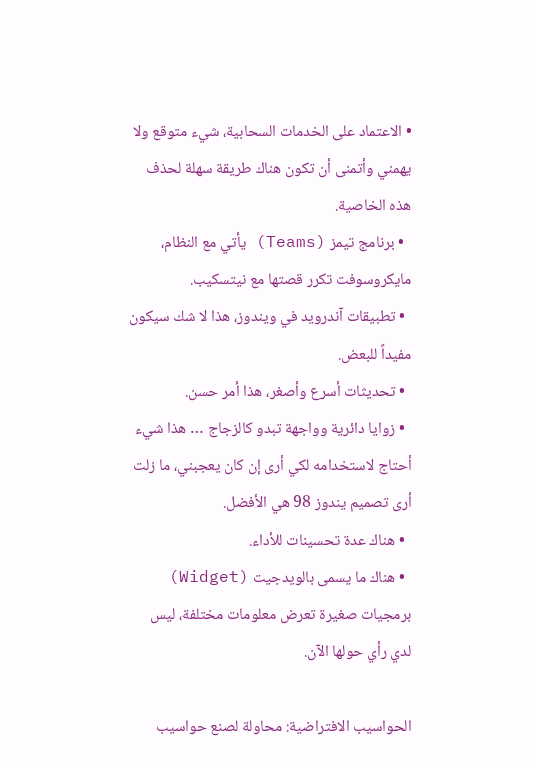• الاعتماد على الخدمات السحابية، شيء متوقع ولا يهمني وأتمنى أن تكون هناك طريقة سهلة لحذف هذه الخاصية.
  • برنامج تيمز (Teams) يأتي مع النظام، مايكروسوفت تكرر قصتها مع نيتسكيب.
  • تطبيقات آندرويد في ويندوز، هذا لا شك سيكون مفيداً للبعض.
  • تحديثات أسرع وأصغر، هذا أمر حسن.
  • زوايا دائرية وواجهة تبدو كالزجاج … هذا شيء أحتاج لاستخدامه لكي أرى إن كان يعجبني، ما زلت أرى تصميم يندوز 98 هي الأفضل.
  • هناك عدة تحسينات للأداء.
  • هناك ما يسمى بالويدجيت (Widget) برمجيات صغيرة تعرض معلومات مختلفة، ليس لدي رأي حولها الآن.

الحواسيب الافتراضية: محاولة لصنع حواسيب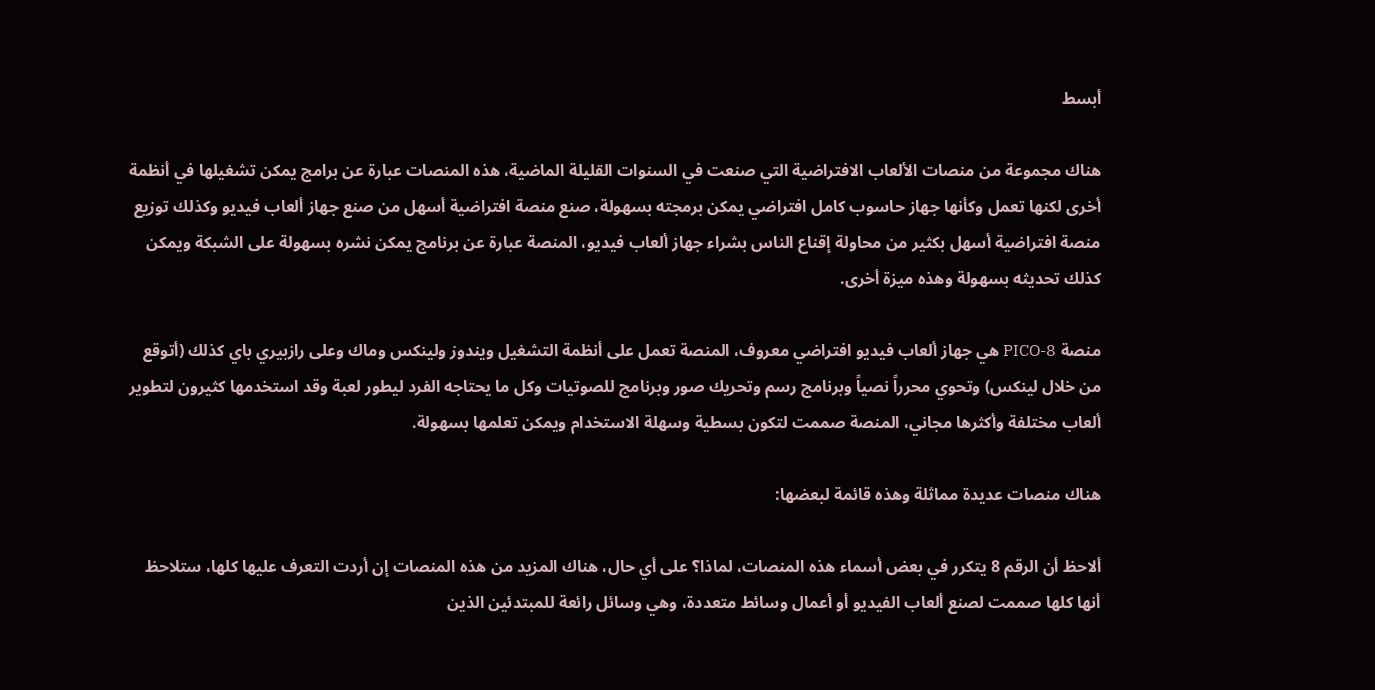أبسط

هناك مجموعة من منصات الألعاب الافتراضية التي صنعت في السنوات القليلة الماضية، هذه المنصات عبارة عن برامج يمكن تشغيلها في أنظمة أخرى لكنها تعمل وكأنها جهاز حاسوب كامل افتراضي يمكن برمجته بسهولة، صنع منصة افتراضية أسهل من صنع جهاز ألعاب فيديو وكذلك توزيع منصة افتراضية أسهل بكثير من محاولة إقناع الناس بشراء جهاز ألعاب فيديو، المنصة عبارة عن برنامج يمكن نشره بسهولة على الشبكة ويمكن كذلك تحديثه بسهولة وهذه ميزة أخرى.

منصة PICO-8 هي جهاز ألعاب فيديو افتراضي معروف، المنصة تعمل على أنظمة التشغيل ويندوز ولينكس وماك وعلى رازبيري باي كذلك (أتوقع من خلال لينكس) وتحوي محرراً نصياً وبرنامج رسم وتحريك صور وبرنامج للصوتيات وكل ما يحتاجه الفرد ليطور لعبة وقد استخدمها كثيرون لتطوير ألعاب مختلفة وأكثرها مجاني، المنصة صممت لتكون بسطية وسهلة الاستخدام ويمكن تعلمها بسهولة.

هناك منصات عديدة مماثلة وهذه قائمة لبعضها:

ألاحظ أن الرقم 8 يتكرر في بعض أسماء هذه المنصات، لماذا؟ على أي حال، هناك المزيد من هذه المنصات إن أردت التعرف عليها كلها، ستلاحظ أنها كلها صممت لصنع ألعاب الفيديو أو أعمال وسائط متعددة، وهي وسائل رائعة للمبتدئين الذين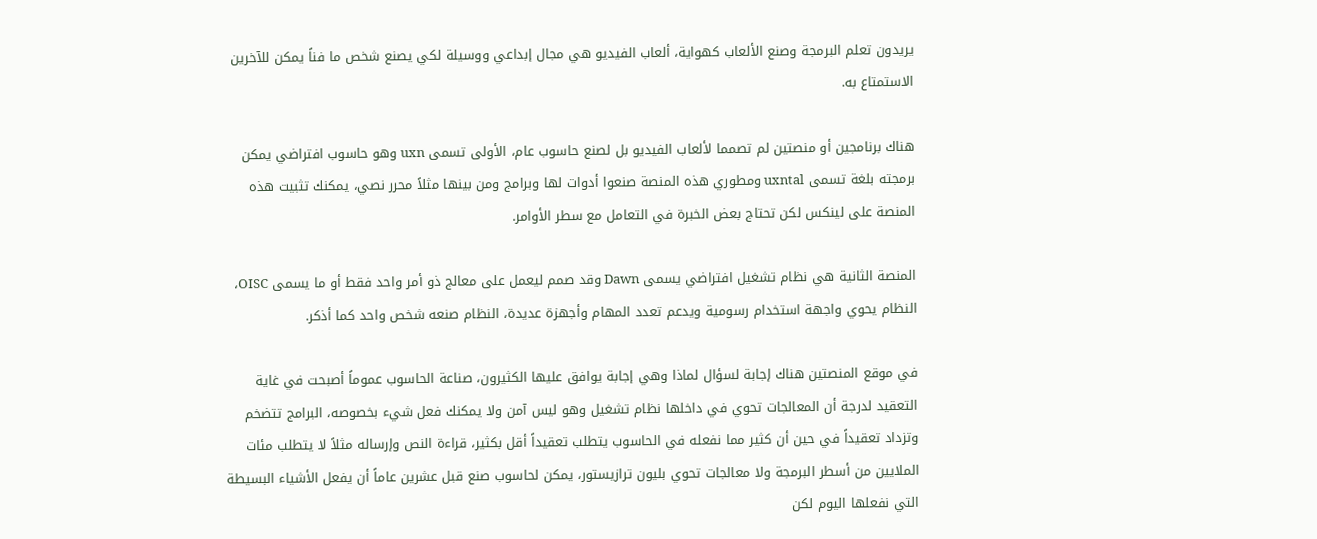يريدون تعلم البرمجة وصنع الألعاب كهواية، ألعاب الفيديو هي مجال إبداعي ووسيلة لكي يصنع شخص ما فناً يمكن للآخرين الاستمتاع به.

هناك برنامجين أو منصتين لم تصمما لألعاب الفيديو بل لصنع حاسوب عام، الأولى تسمى uxn وهو حاسوب افتراضي يمكن برمجته بلغة تسمى uxntal ومطوري هذه المنصة صنعوا أدوات لها وبرامج ومن بينها مثلاً محرر نصي، يمكنك تثبيت هذه المنصة على لينكس لكن تحتاج بعض الخبرة في التعامل مع سطر الأوامر.

المنصة الثانية هي نظام تشغيل افتراضي يسمى Dawn وقد صمم ليعمل على معالج ذو أمر واحد فقط أو ما يسمى OISC، النظام يحوي واجهة استخدام رسومية ويدعم تعدد المهام وأجهزة عديدة، النظام صنعه شخص واحد كما أذكر.

في موقع المنصتين هناك إجابة لسؤال لماذا وهي إجابة يوافق عليها الكثيرون، صناعة الحاسوب عموماً أصبحت في غاية التعقيد لدرجة أن المعالجات تحوي في داخلها نظام تشغيل وهو ليس آمن ولا يمكنك فعل شيء بخصوصه، البرامج تتضخم وتزداد تعقيداً في حين أن كثير مما نفعله في الحاسوب يتطلب تعقيداً أقل بكثير، قراءة النص وإرساله مثلاً لا يتطلب مئات الملايين من أسطر البرمجة ولا معالجات تحوي بليون ترازيستور، يمكن لحاسوب صنع قبل عشرين عاماً أن يفعل الأشياء البسيطة التي نفعلها اليوم لكن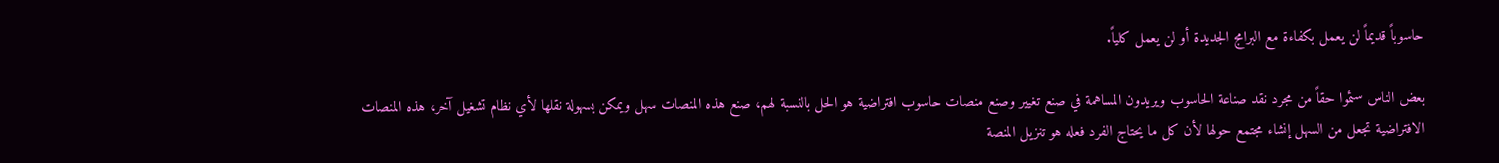حاسوباً قديماً لن يعمل بكفاءة مع البرامج الجديدة أو لن يعمل كلياً.

بعض الناس سئموا حقاً من مجرد نقد صناعة الحاسوب ويريدون المساهمة في صنع تغيير وصنع منصات حاسوب افتراضية هو الحل بالنسبة لهم، صنع هذه المنصات سهل ويمكن بسهولة نقلها لأي نظام تشغيل آخر، هذه المنصات الافتراضية تجعل من السهل إنشاء مجتمع حولها لأن كل ما يحتاج الفرد فعله هو تنزيل المنصة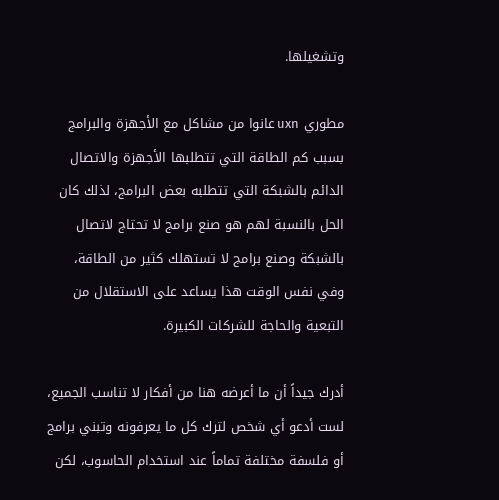وتشغيلها.

مطوري uxn عانوا من مشاكل مع الأجهزة والبرامج بسبب كم الطاقة التي تتطلبها الأجهزة والاتصال الدائم بالشبكة التي تتطلبه بعض البرامج، لذلك كان الحل بالنسبة لهم هو صنع برامج لا تحتاج لاتصال بالشبكة وصنع برامج لا تستهلك كثير من الطاقة، وفي نفس الوقت هذا يساعد على الاستقلال من التبعية والحاجة للشركات الكبيرة.

أدرك جيداً أن ما أعرضه هنا من أفكار لا تناسب الجميع، لست أدعو أي شخص لترك كل ما يعرفونه وتبني برامج أو فلسفة مختلفة تماماً عند استخدام الحاسوب، لكن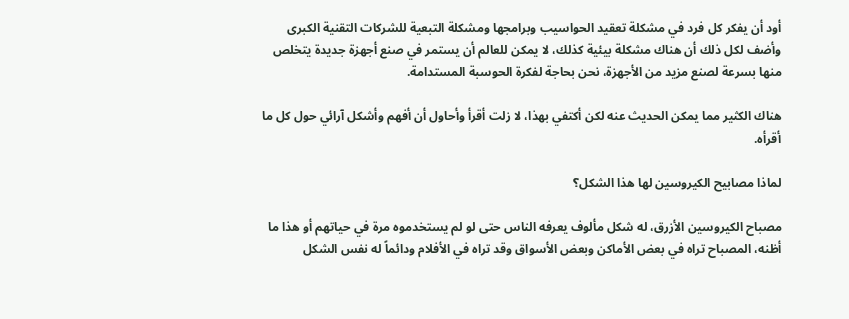أود أن يفكر كل فرد في مشكلة تعقيد الحواسيب وبرامجها ومشكلة التبعية للشركات التقنية الكبرى وأضف لكل ذلك أن هناك مشكلة بيئية كذلك، لا يمكن للعالم أن يستمر في صنع أجهزة جديدة يتخلص منها بسرعة لصنع مزيد من الأجهزة، نحن بحاجة لفكرة الحوسبة المستدامة.

هناك الكثير مما يمكن الحديث عنه لكن أكتفي بهذا، لا زلت أقرأ وأحاول أن أفهم وأشكل آرائي حول كل ما أقرأه.

لماذا مصابيح الكيروسين لها هذا الشكل؟

مصباح الكيروسين الأزرق، له شكل مألوف يعرفه الناس حتى لو لم يستخدموه مرة في حياتهم أو هذا ما أظنه، المصباح تراه في بعض الأماكن وبعض الأسواق وقد تراه في الأفلام ودائماً له نفس الشكل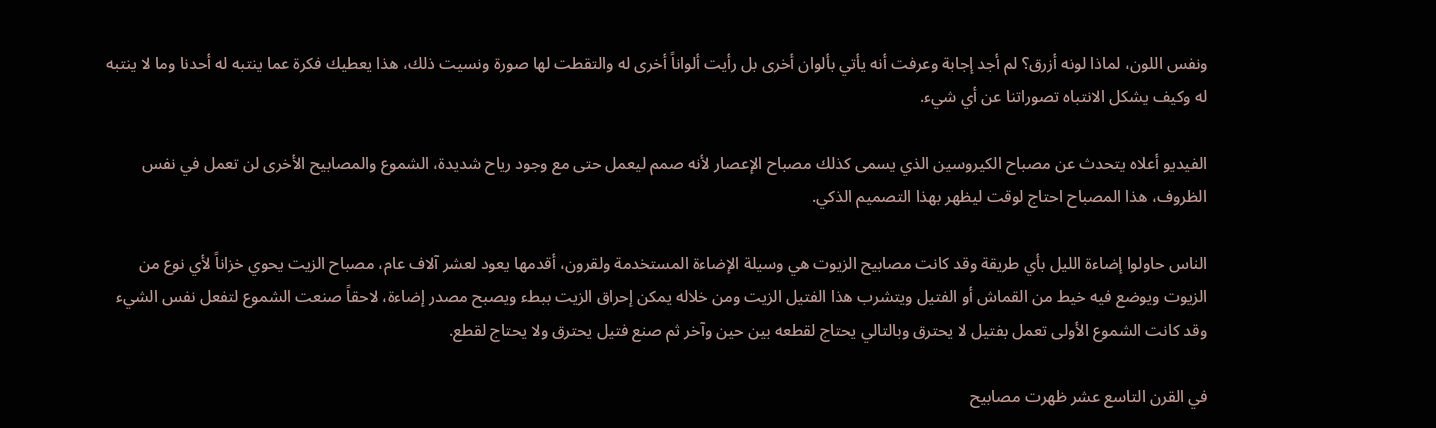ونفس اللون، لماذا لونه أزرق؟ لم أجد إجابة وعرفت أنه يأتي بألوان أخرى بل رأيت ألواناً أخرى له والتقطت لها صورة ونسيت ذلك، هذا يعطيك فكرة عما ينتبه له أحدنا وما لا ينتبه له وكيف يشكل الانتباه تصوراتنا عن أي شيء.

الفيديو أعلاه يتحدث عن مصباح الكيروسين الذي يسمى كذلك مصباح الإعصار لأنه صمم ليعمل حتى مع وجود رياح شديدة، الشموع والمصابيح الأخرى لن تعمل في نفس الظروف، هذا المصباح احتاج لوقت ليظهر بهذا التصميم الذكي.

الناس حاولوا إضاءة الليل بأي طريقة وقد كانت مصابيح الزيوت هي وسيلة الإضاءة المستخدمة ولقرون، أقدمها يعود لعشر آلاف عام، مصباح الزيت يحوي خزاناً لأي نوع من الزيوت ويوضع فيه خيط من القماش أو الفتيل ويتشرب هذا الفتيل الزيت ومن خلاله يمكن إحراق الزيت ببطء ويصبح مصدر إضاءة، لاحقاً صنعت الشموع لتفعل نفس الشيء وقد كانت الشموع الأولى تعمل بفتيل لا يحترق وبالتالي يحتاج لقطعه بين حين وآخر ثم صنع فتيل يحترق ولا يحتاج لقطع.

في القرن التاسع عشر ظهرت مصابيح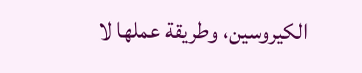الكيروسين، وطريقة عملها لا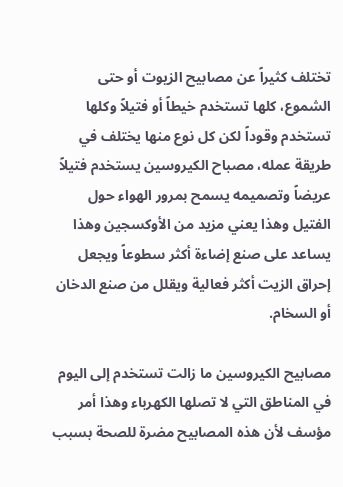تختلف كثيراً عن مصابيح الزيوت أو حتى الشموع، كلها تستخدم خيطاً أو فتيلاً وكلها تستخدم وقوداً لكن كل نوع منها يختلف في طريقة عمله، مصباح الكيروسين يستخدم فتيلاً عريضاً وتصميمه يسمح بمرور الهواء حول الفتيل وهذا يعني مزيد من الأوكسجين وهذا يساعد على صنع إضاءة أكثر سطوعاً ويجعل إحراق الزيت أكثر فعالية ويقلل من صنع الدخان أو السخام.

مصابيح الكيروسين ما زالت تستخدم إلى اليوم في المناطق التي لا تصلها الكهرباء وهذا أمر مؤسف لأن هذه المصابيح مضرة للصحة بسبب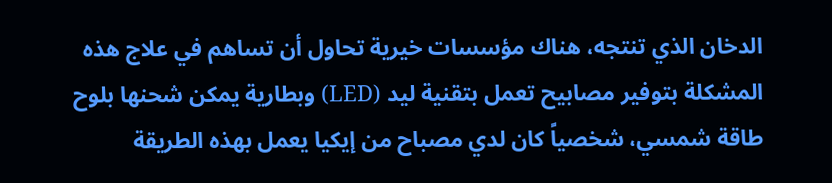الدخان الذي تنتجه، هناك مؤسسات خيرية تحاول أن تساهم في علاج هذه المشكلة بتوفير مصابيح تعمل بتقنية ليد (LED) وبطارية يمكن شحنها بلوح طاقة شمسي، شخصياً كان لدي مصباح من إيكيا يعمل بهذه الطريقة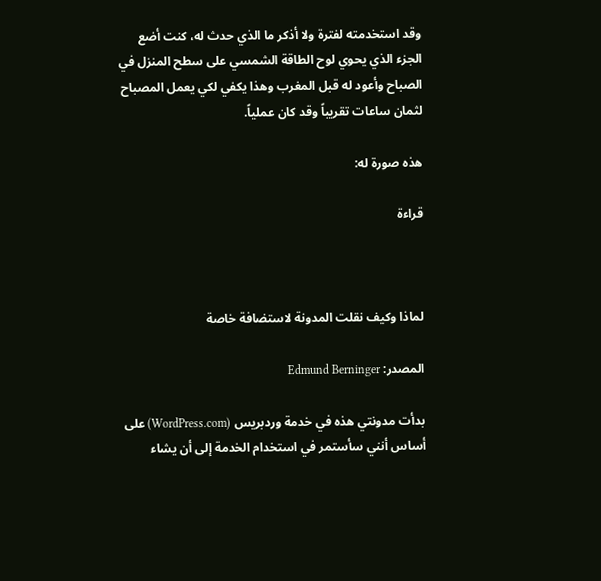وقد استخدمته لفترة ولا أذكر ما الذي حدث له، كنت أضع الجزء الذي يحوي لوح الطاقة الشمسي على سطح المنزل في الصباح وأعود له قبل المغرب وهذا يكفي لكي يعمل المصباح لثمان ساعات تقريباً وقد كان عملياً.

هذه صورة له:

قراءة



لماذا وكيف نقلت المدونة لاستضافة خاصة

المصدر: Edmund Berninger

بدأت مدونتي هذه في خدمة وردبريس (WordPress.com) على أساس أنني سأستمر في استخدام الخدمة إلى أن يشاء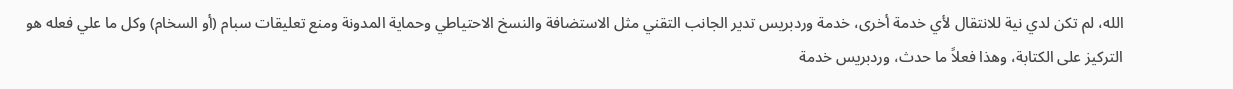الله، لم تكن لدي نية للانتقال لأي خدمة أخرى، خدمة وردبريس تدير الجانب التقني مثل الاستضافة والنسخ الاحتياطي وحماية المدونة ومنع تعليقات سبام (أو السخام) وكل ما علي فعله هو التركيز على الكتابة، وهذا فعلاً ما حدث، وردبريس خدمة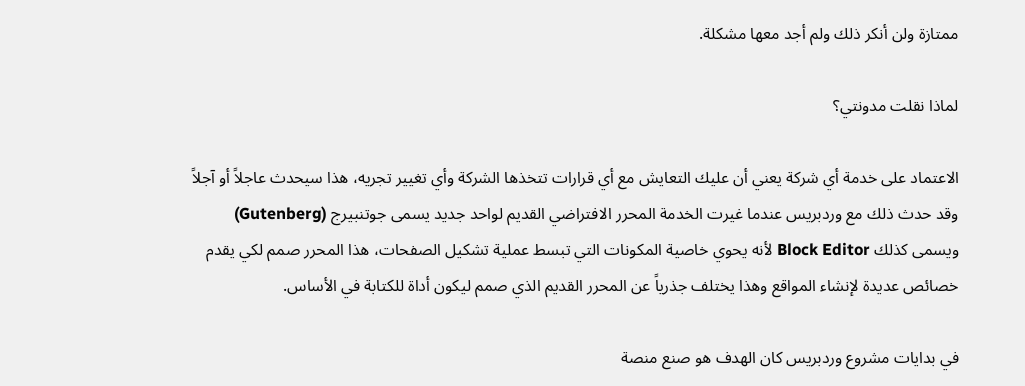ممتازة ولن أنكر ذلك ولم أجد معها مشكلة.

لماذا نقلت مدونتي؟

الاعتماد على خدمة أي شركة يعني أن عليك التعايش مع أي قرارات تتخذها الشركة وأي تغيير تجريه، هذا سيحدث عاجلاً أو آجلاً وقد حدث ذلك مع وردبريس عندما غيرت الخدمة المحرر الافتراضي القديم لواحد جديد يسمى جوتنبيرج (Gutenberg) ويسمى كذلك Block Editor لأنه يحوي خاصية المكونات التي تبسط عملية تشكيل الصفحات، هذا المحرر صمم لكي يقدم خصائص عديدة لإنشاء المواقع وهذا يختلف جذرياً عن المحرر القديم الذي صمم ليكون أداة للكتابة في الأساس.

في بدايات مشروع وردبريس كان الهدف هو صنع منصة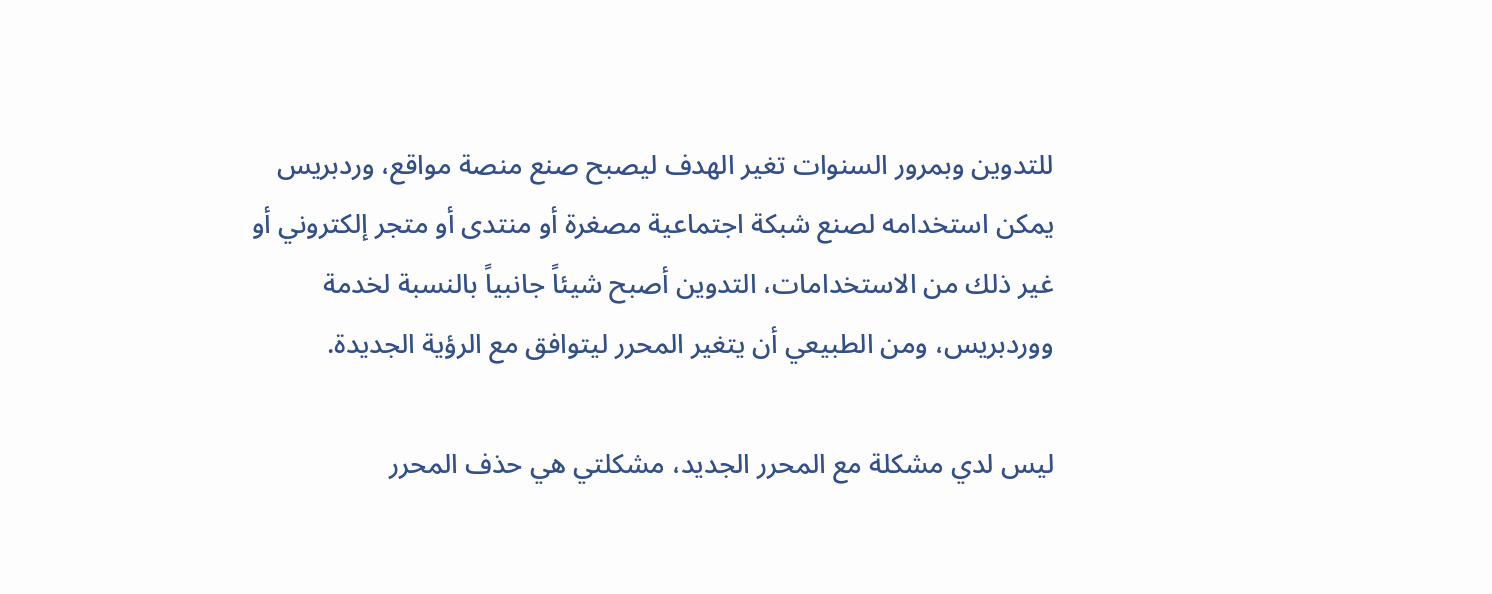للتدوين وبمرور السنوات تغير الهدف ليصبح صنع منصة مواقع، وردبريس يمكن استخدامه لصنع شبكة اجتماعية مصغرة أو منتدى أو متجر إلكتروني أو غير ذلك من الاستخدامات، التدوين أصبح شيئاً جانبياً بالنسبة لخدمة ووردبريس، ومن الطبيعي أن يتغير المحرر ليتوافق مع الرؤية الجديدة.

ليس لدي مشكلة مع المحرر الجديد، مشكلتي هي حذف المحرر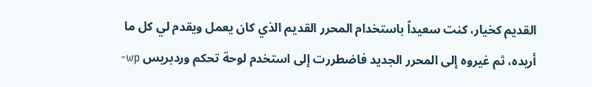القديم كخيار، كنت سعيداً باستخدام المحرر القديم الذي كان يعمل ويقدم لي كل ما أريده، ثم غيروه إلى المحرر الجديد فاضطررت إلى استخدم لوحة تحكم وردبريس wp-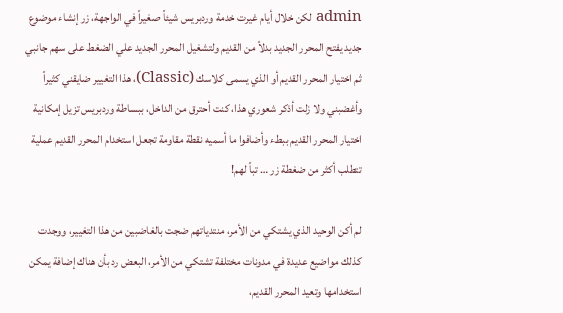admin لكن خلال أيام غيرت خدمة وردبريس شيئاً صغيراً في الواجهة، زر إنشاء موضوع جديد يفتح المحرر الجديد بدلاً من القديم ولتشغيل المحرر الجديد علي الضغط على سهم جانبي ثم اختيار المحرر القديم أو الذي يسمى كلاسك (Classic)، هذا التغيير ضايقني كثيراً وأغضبني ولا زلت أذكر شعوري هذا، كنت أحترق من الداخل، ببساطة وردبريس تزيل إمكانية اختيار المحرر القديم ببطء وأضافوا ما أسميه نقطة مقاومة تجعل استخدام المحرر القديم عملية تتطلب أكثر من ضغطة زر … تباً لهم!

لم أكن الوحيد الذي يشتكي من الأمر، منتدياتهم ضجت بالغاضبين من هذا التغيير، ووجدت كذلك مواضيع عديدة في مدونات مختلفة تشتكي من الأمر، البعض رد بأن هناك إضافة يمكن استخدامها وتعيد المحرر القديم،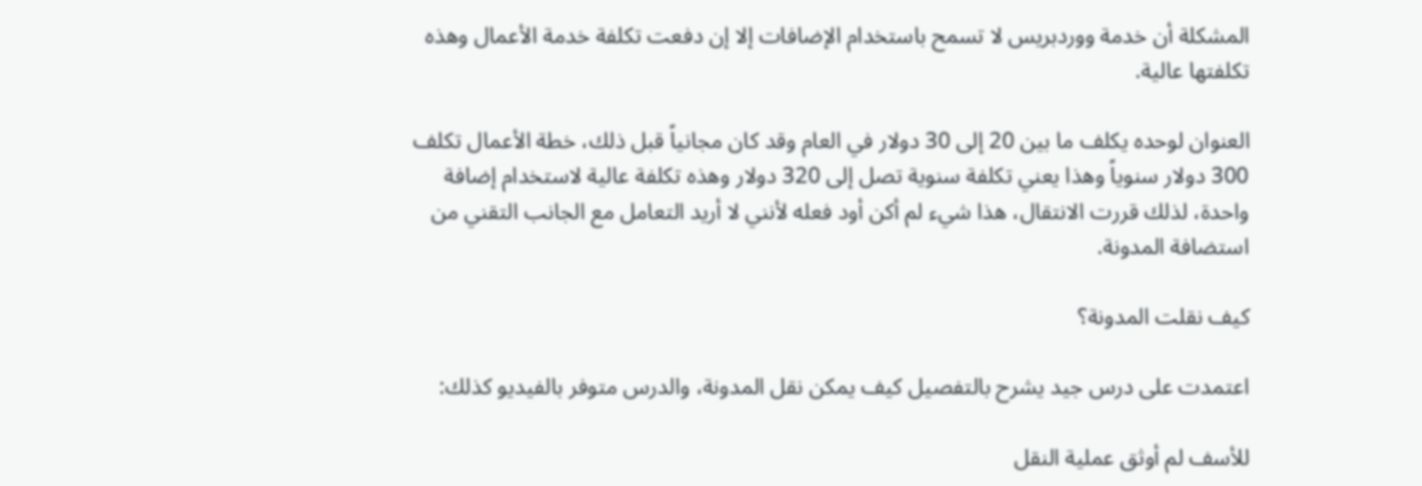المشكلة أن خدمة ووردبريس لا تسمح باستخدام الإضافات إلا إن دفعت تكلفة خدمة الأعمال وهذه تكلفتها عالية.

العنوان لوحده يكلف ما بين 20 إلى 30 دولار في العام وقد كان مجانياً قبل ذلك، خطة الأعمال تكلف 300 دولار سنوياً وهذا يعني تكلفة سنوية تصل إلى 320 دولار وهذه تكلفة عالية لاستخدام إضافة واحدة، لذلك قررت الانتقال، هذا شيء لم أكن أود فعله لأنني لا أريد التعامل مع الجانب التقني من استضافة المدونة.

كيف نقلت المدونة؟

اعتمدت على درس جيد يشرح بالتفصيل كيف يمكن نقل المدونة، والدرس متوفر بالفيديو كذلك:

للأسف لم أوثق عملية النقل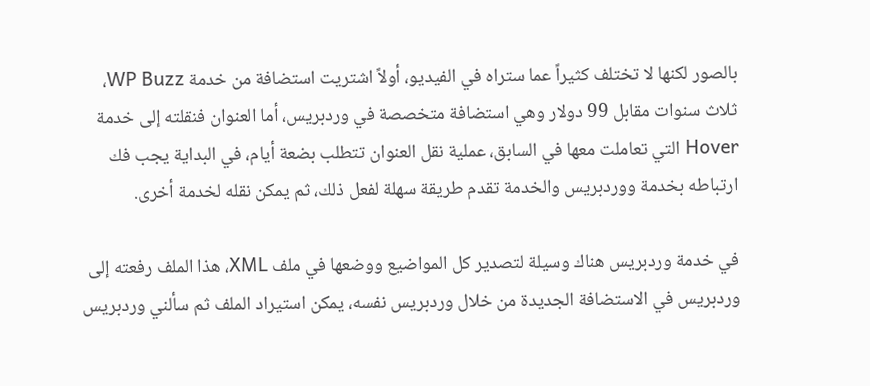بالصور لكنها لا تختلف كثيراً عما ستراه في الفيديو، أولاً اشتريت استضافة من خدمة WP Buzz، ثلاث سنوات مقابل 99 دولار وهي استضافة متخصصة في وردبريس، أما العنوان فنقلته إلى خدمة Hover التي تعاملت معها في السابق، عملية نقل العنوان تتطلب بضعة أيام، في البداية يجب فك ارتباطه بخدمة ووردبريس والخدمة تقدم طريقة سهلة لفعل ذلك، ثم يمكن نقله لخدمة أخرى.

في خدمة وردبريس هناك وسيلة لتصدير كل المواضيع ووضعها في ملف XML، هذا الملف رفعته إلى وردبريس في الاستضافة الجديدة من خلال وردبريس نفسه، يمكن استيراد الملف ثم سألني وردبريس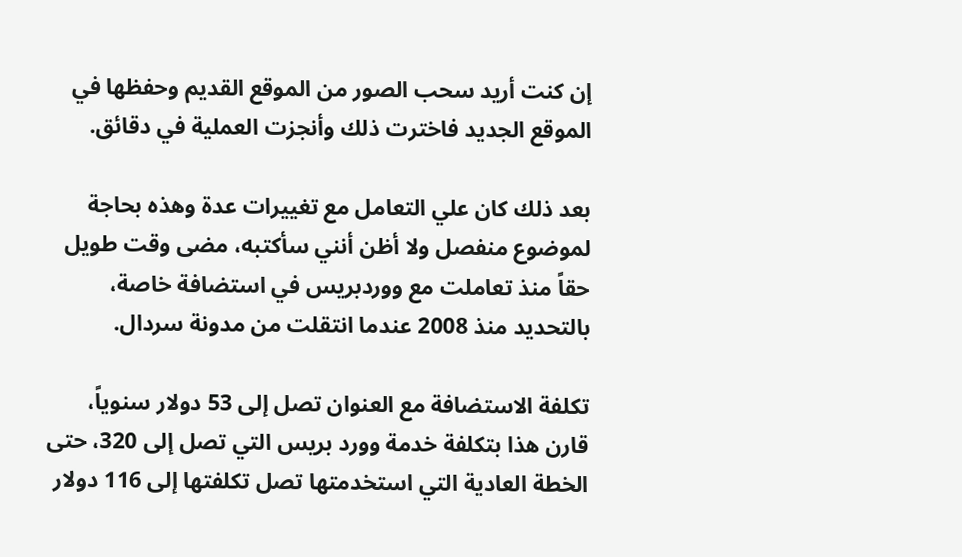إن كنت أريد سحب الصور من الموقع القديم وحفظها في الموقع الجديد فاخترت ذلك وأنجزت العملية في دقائق.

بعد ذلك كان علي التعامل مع تغييرات عدة وهذه بحاجة لموضوع منفصل ولا أظن أنني سأكتبه، مضى وقت طويل حقاً منذ تعاملت مع ووردبريس في استضافة خاصة، بالتحديد منذ 2008 عندما انتقلت من مدونة سردال.

تكلفة الاستضافة مع العنوان تصل إلى 53 دولار سنوياً، قارن هذا بتكلفة خدمة وورد بريس التي تصل إلى 320، حتى الخطة العادية التي استخدمتها تصل تكلفتها إلى 116 دولار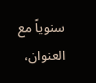سنوياً مع العنوان،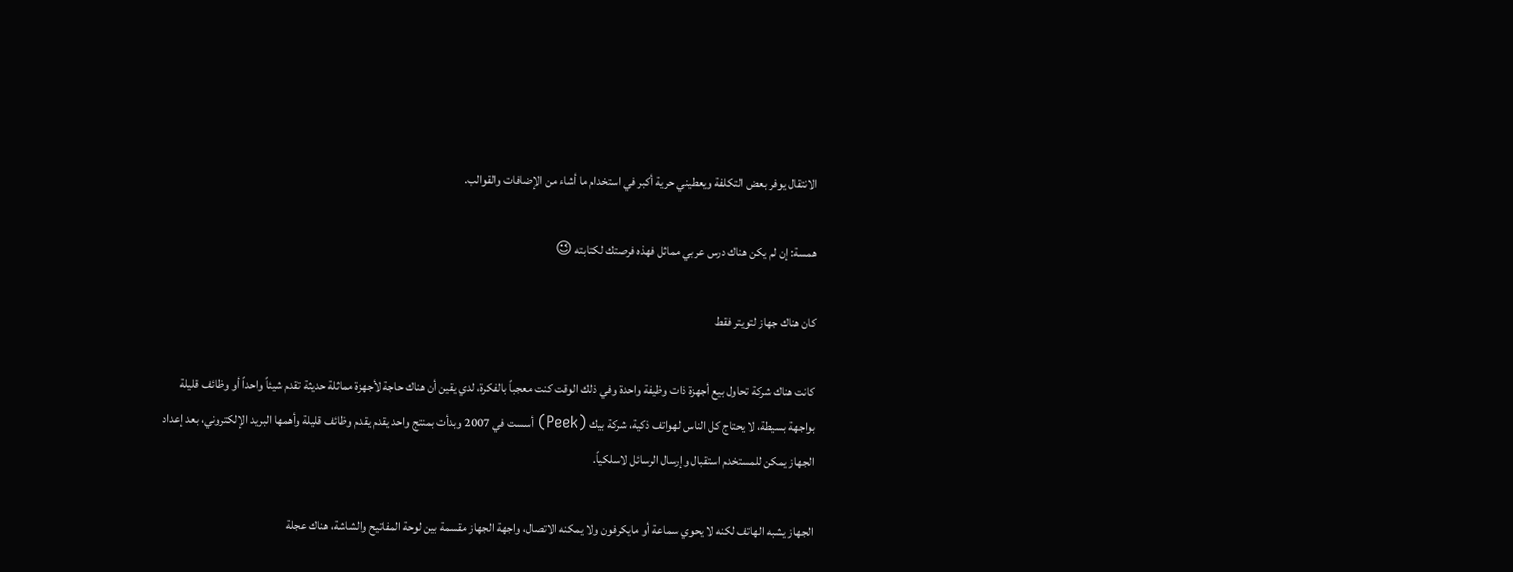الانتقال يوفر بعض التكلفة ويعطيني حرية أكبر في استخدام ما أشاء من الإضافات والقوالب.

همسة: إن لم يكن هناك درس عربي مماثل فهذه فرصتك لكتابته 😉

كان هناك جهاز لتويتر فقط

كانت هناك شركة تحاول بيع أجهزة ذات وظيفة واحدة وفي ذلك الوقت كنت معجباً بالفكرة، لدي يقين أن هناك حاجة لأجهزة مماثلة حديثة تقدم شيئاً واحداً أو وظائف قليلة بواجهة بسيطة، لا يحتاج كل الناس لهواتف ذكية، شركة بيك (Peek) أسست في 2007 وبدأت بمنتج واحد يقدم يقدم وظائف قليلة وأهمها البريد الإلكتروني، بعد إعداد الجهاز يمكن للمستخدم استقبال وإرسال الرسائل لاسلكياً.

الجهاز يشبه الهاتف لكنه لا يحوي سماعة أو مايكرفون ولا يمكنه الاتصال، واجهة الجهاز مقسمة بين لوحة المفاتيح والشاشة، هناك عجلة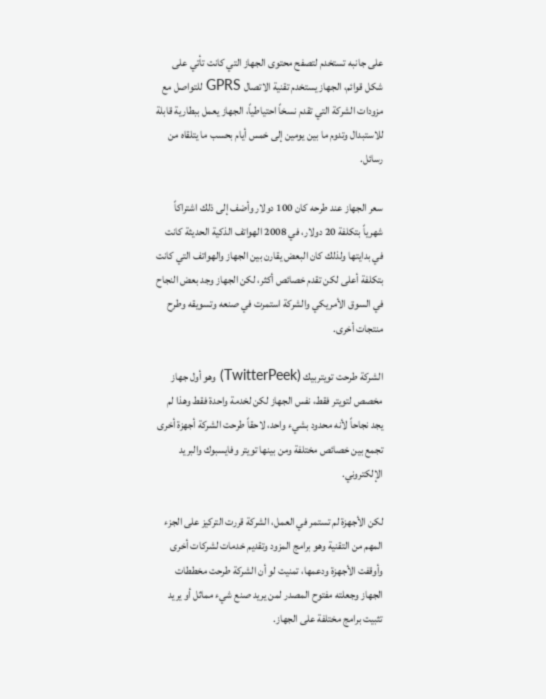على جانبه تستخدم لتصفح محتوى الجهاز التي كانت تأتي على شكل قوائم، الجهاز يستخدم تقنية الاتصال GPRS للتواصل مع مزودات الشركة التي تقدم نسخاً احتياطياً، الجهاز يعمل ببطارية قابلة للاستبدال وتدوم ما بين يومين إلى خمس أيام بحسب ما يتلقاه من رسائل.

سعر الجهاز عند طرحه كان 100 دولار وأضف إلى ذلك اشتراكاً شهرياً بتكلفة 20 دولار، في 2008 الهواتف الذكية الحديثة كانت في بدايتها ولذلك كان البعض يقارن بين الجهاز والهواتف التي كانت بتكلفة أعلى لكن تقدم خصائص أكثر، لكن الجهاز وجد بعض النجاح في السوق الأمريكي والشركة استمرت في صنعه وتسويقه وطرح منتجات أخرى.

الشركة طرحت تويتربيك (TwitterPeek) وهو أول جهاز مخصص لتويتر فقط، نفس الجهاز لكن لخدمة واحدة فقط وهذا لم يجد نجاحاً لأنه محدود بشيء واحد، لاحقاً طرحت الشركة أجهزة أخرى تجمع بين خصائص مختلفة ومن بينها تويتر وفايسبوك والبريد الإلكتروني.

لكن الأجهزة لم تستمر في العمل، الشركة قررت التركيز على الجزء المهم من التقنية وهو برامج المزود وتقديم خدمات لشركات أخرى وأوقفت الأجهزة ودعمها، تمنيت لو أن الشركة طرحت مخططات الجهاز وجعلته مفتوح المصدر لمن يريد صنع شيء مماثل أو يريد تثبيت برامج مختلفة على الجهاز.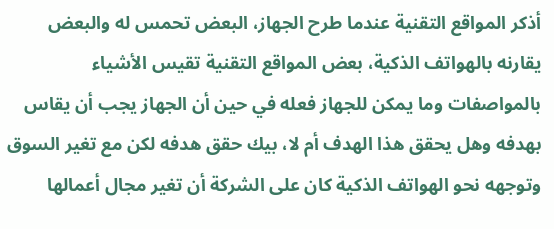أذكر المواقع التقنية عندما طرح الجهاز، البعض تحمس له والبعض يقارنه بالهواتف الذكية، بعض المواقع التقنية تقيس الأشياء بالمواصفات وما يمكن للجهاز فعله في حين أن الجهاز يجب أن يقاس بهدفه وهل يحقق هذا الهدف أم لا، بيك حقق هدفه لكن مع تغير السوق وتوجهه نحو الهواتف الذكية كان على الشركة أن تغير مجال أعمالها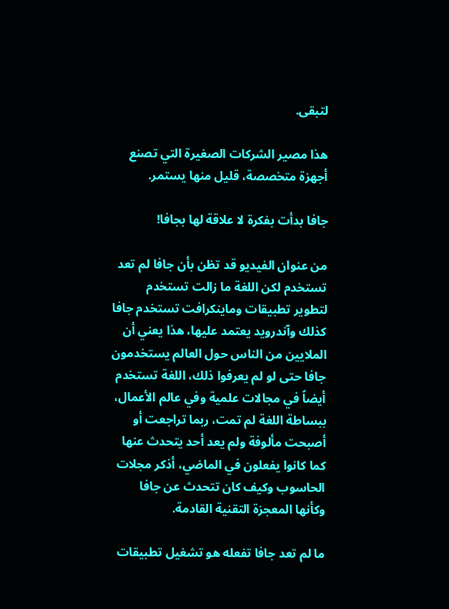لتبقى.

هذا مصير الشركات الصغيرة التي تصنع أجهزة متخصصة، قليل منها يستمر.

جافا بدأت بفكرة لا علاقة لها بجافا!

من عنوان الفيديو قد تظن بأن جافا لم تعد تستخدم لكن اللغة ما زالت تستخدم لتطوير تطبيقات وماينكرافت تستخدم جافا كذلك وآندرويد يعتمد عليها، هذا يعني أن الملايين من الناس حول العالم يستخدمون جافا حتى لو لم يعرفوا ذلك، اللغة تستخدم أيضاً في مجالات علمية وفي عالم الأعمال، ببساطة اللغة لم تمت، ربما تراجعت أو أصبحت مألوفة ولم يعد أحد يتحدث عنها كما كانوا يفعلون في الماضي، أذكر مجلات الحاسوب وكيف كان تتحدث عن جافا وكأنها المعجزة التقنية القادمة.

ما لم تعد جافا تفعله هو تشغيل تطبيقات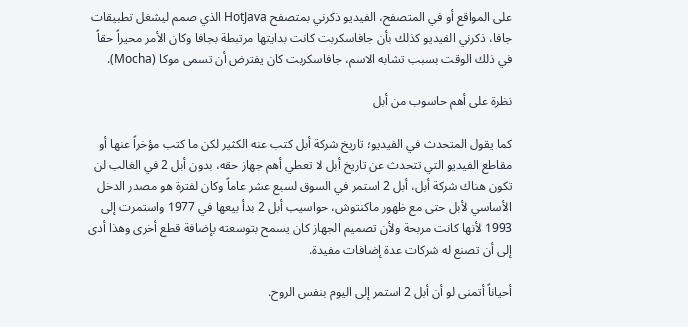على المواقع أو في المتصفح، الفيديو ذكرني بمتصفح HotJava الذي صمم ليشغل تطبيقات جافا، ذكرني الفيديو كذلك بأن جافاسكربت كانت بدايتها مرتبطة بجافا وكان الأمر محيراً حقاً في ذلك الوقت بسبب تشابه الاسم، جافاسكربت كان يفترض أن تسمى موكا (Mocha).

نظرة على أهم حاسوب من أبل

كما يقول المتحدث في الفيديو؛ تاريخ شركة أبل كتب عنه الكثير لكن ما كتب مؤخراً عنها أو مقاطع الفيديو التي تتحدث عن تاريخ أبل لا تعطي أهم جهاز حقه، بدون أبل 2 في الغالب لن تكون هناك شركة أبل، أبل 2 استمر في السوق لسبع عشر عاماً وكان لفترة هو مصدر الدخل الأساسي لأبل حتى مع ظهور ماكنتوش، حواسيب أبل 2 بدأ بيعها في 1977 واستمرت إلى 1993 لأنها كانت مربحة ولأن تصميم الجهاز كان يسمح بتوسعته بإضافة قطع أخرى وهذا أدى إلى أن تصنع له شركات عدة إضافات مفيدة.

أحياناً أتمنى لو أن أبل 2 استمر إلى اليوم بنفس الروح.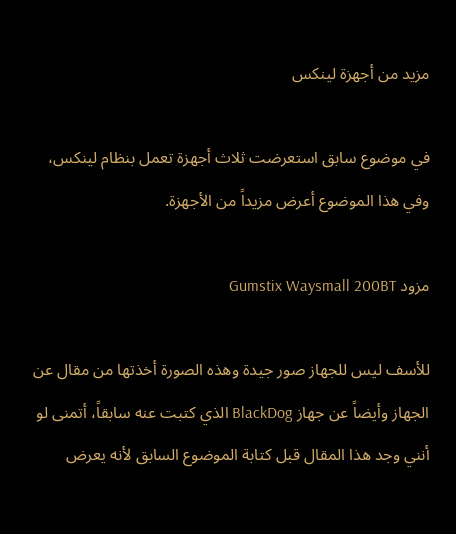مزيد من أجهزة لينكس

في موضوع سابق استعرضت ثلاث أجهزة تعمل بنظام لينكس، وفي هذا الموضوع أعرض مزيداً من الأجهزة.

مزود Gumstix Waysmall 200BT

للأسف ليس للجهاز صور جيدة وهذه الصورة أخذتها من مقال عن الجهاز وأيضاً عن جهاز BlackDog الذي كتبت عنه سابقاً، أتمنى لو أنني وجد هذا المقال قبل كتابة الموضوع السابق لأنه يعرض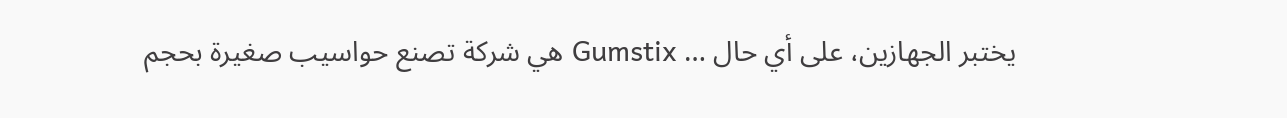يختبر الجهازين، على أي حال … Gumstix هي شركة تصنع حواسيب صغيرة بحجم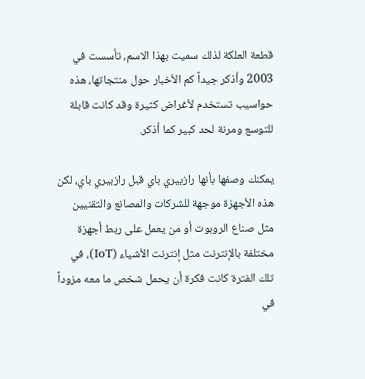قطعة العلكة لذلك سميت بهذا الاسم، تأسست في 2003 وأذكر جيداً كم الأخبار حول منتجاتها، هذه حواسيب تستخدم لأغراض كثيرة وقد كانت قابلة للتوسع ومرنة لحد كبير كما أذكر.

يمكنك وصفها بأنها رازبيري باي قبل رازبيري باي، لكن هذه الأجهزة موجهة للشركات والمصانع والتقنيين مثل صناع الروبوت أو من يعمل على ربط أجهزة مختلفة بالإنترنت مثل إنترنت الأشياء (IoT)، في تلك الفترة كانت فكرة أن يحمل شخص ما معه مزوداً في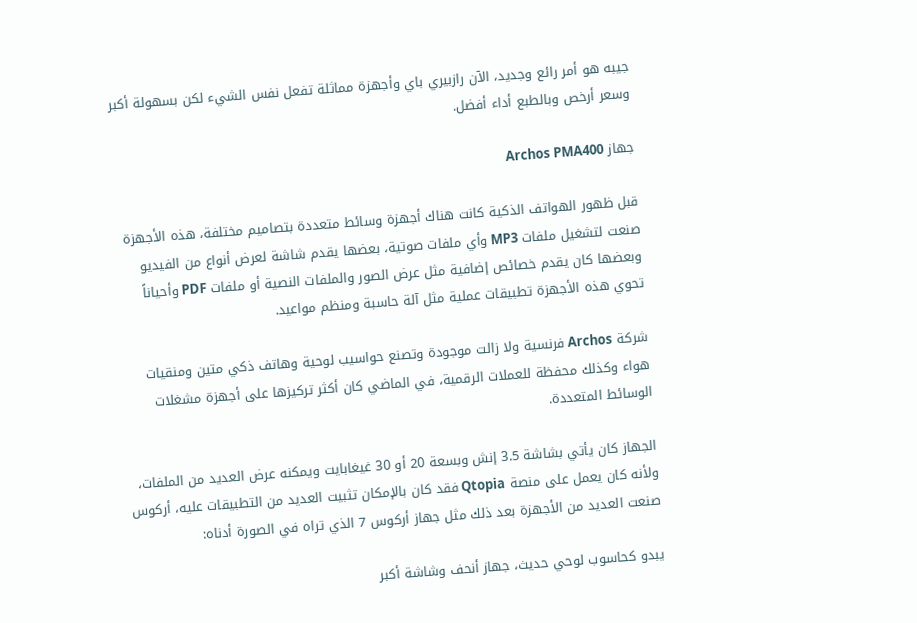جيبه هو أمر رائع وجديد، الآن رازبيري باي وأجهزة مماثلة تفعل نفس الشيء لكن بسهولة أكبر وسعر أرخص وبالطبع أداء أفضل.

جهاز Archos PMA400

قبل ظهور الهواتف الذكية كانت هناك أجهزة وسائط متعددة بتصاميم مختلفة، هذه الأجهزة صنعت لتشغيل ملفات MP3 وأي ملفات صوتية، بعضها يقدم شاشة لعرض أنواع من الفيديو وبعضها كان يقدم خصائص إضافية مثل عرض الصور والملفات النصية أو ملفات PDF وأحياناً تحوي هذه الأجهزة تطبيقات عملية مثل آلة حاسبة ومنظم مواعيد.

شركة Archos فرنسية ولا زالت موجودة وتصنع حواسيب لوحية وهاتف ذكي متين ومنقيات هواء وكذلك محفظة للعملات الرقمية، في الماضي كان أكثر تركيزها على أجهزة مشغلات الوسائط المتعددة.

الجهاز كان يأتي بشاشة 3.5 إنش وبسعة 20 أو 30 غيغابايت ويمكنه عرض العديد من الملفات، ولأنه كان يعمل على منصة Qtopia فقد كان بالإمكان تثبيت العديد من التطبيقات عليه، أركوس صنعت العديد من الأجهزة بعد ذلك مثل جهاز أركوس 7 الذي تراه في الصورة أدناه:

يبدو كحاسوب لوحي حديث، جهاز أنحف وشاشة أكبر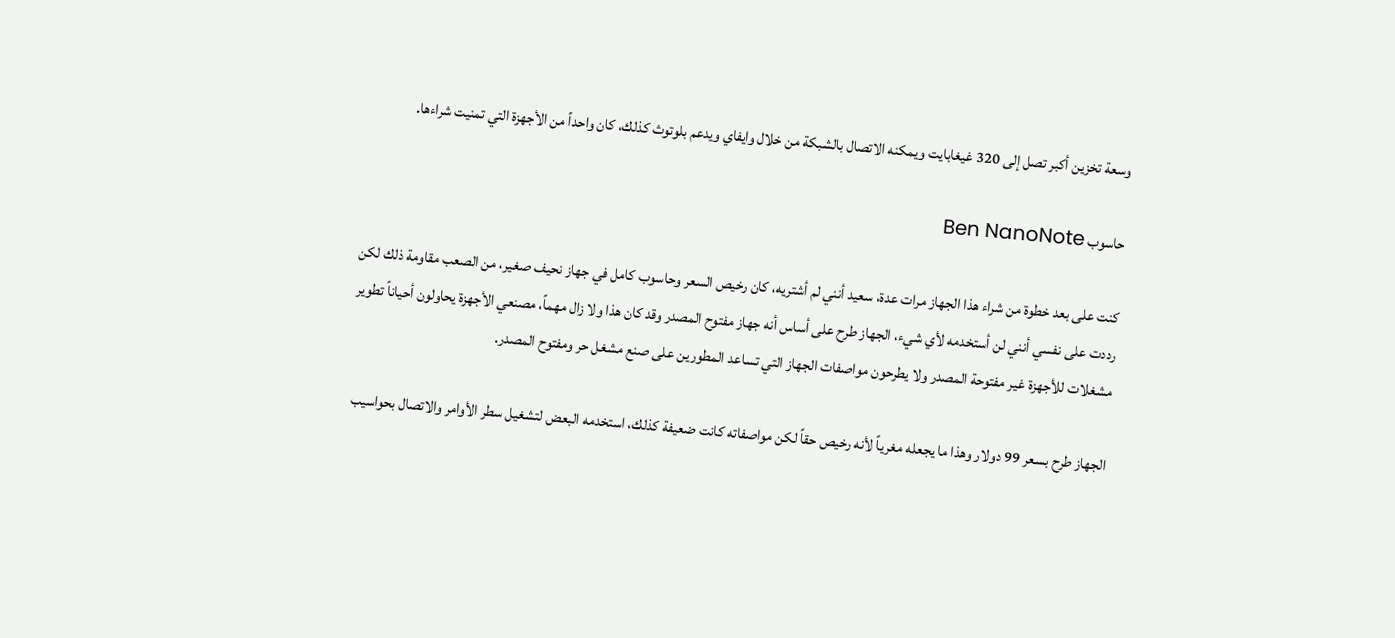وسعة تخزين أكبر تصل إلى 320 غيغابايت ويمكنه الاتصال بالشبكة من خلال وايفاي ويدعم بلوتوث كذلك، كان واحداً من الأجهزة التي تمنيت شراءها.

حاسوب Ben NanoNote

كنت على بعد خطوة من شراء هذا الجهاز مرات عدة، سعيد أنني لم أشتريه، كان رخيص السعر وحاسوب كامل في جهاز نحيف صغير، من الصعب مقاومة ذلك لكن رددت على نفسي أنني لن أستخدمه لأي شيء، الجهاز طرح على أساس أنه جهاز مفتوح المصدر وقد كان هذا ولا زال مهماً، مصنعي الأجهزة يحاولون أحياناً تطوير مشغلات للأجهزة غير مفتوحة المصدر ولا يطرحون مواصفات الجهاز التي تساعد المطورين على صنع مشغل حر ومفتوح المصدر.

الجهاز طرح بسعر 99 دولار وهذا ما يجعله مغرياً لأنه رخيص حقاً لكن مواصفاته كانت ضعيفة كذلك، استخدمه البعض لتشغيل سطر الأوامر والاتصال بحواسيب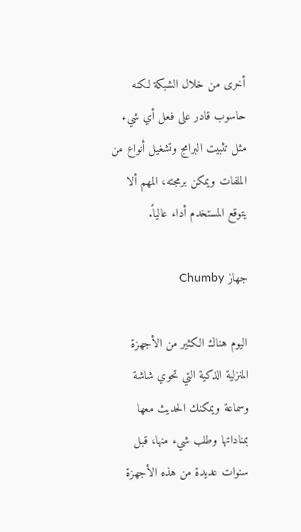أخرى من خلال الشبكة لكنه حاسوب قادر على فعل أي شيء مثل تثبيت البرامج وتشغيل أنواع من الملفات ويمكن برمجته، المهم ألا يتوقع المستخدم أداء عالياً.

جهاز Chumby

اليوم هناك الكثير من الأجهزة المنزلية الذكية التي تحوي شاشة وسماعة ويمكنك الحديث معها بمناداتها وطلب شيء منها، قبل سنوات عديدة من هذه الأجهزة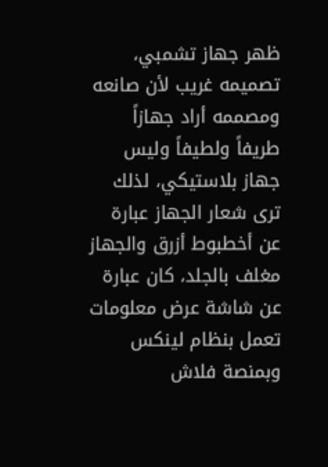ظهر جهاز تشمبي، تصميمه غريب لأن صانعه ومصممه أراد جهازاً طريفاً ولطيفاً وليس جهاز بلاستيكي، لذلك ترى شعار الجهاز عبارة عن أخطبوط أزرق والجهاز مغلف بالجلد، كان عبارة عن شاشة عرض معلومات تعمل بنظام لينكس وبمنصة فلاش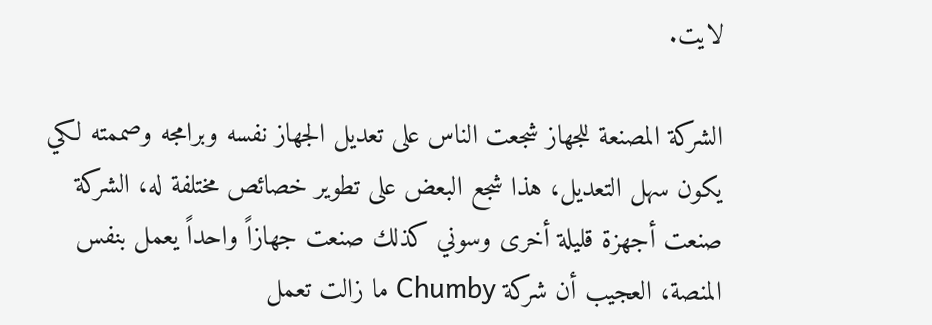لايت.

الشركة المصنعة للجهاز شجعت الناس على تعديل الجهاز نفسه وبرامجه وصممته لكي يكون سهل التعديل، هذا شجع البعض على تطوير خصائص مختلفة له، الشركة صنعت أجهزة قليلة أخرى وسوني كذلك صنعت جهازاً واحداً يعمل بنفس المنصة، العجيب أن شركة Chumby ما زالت تعمل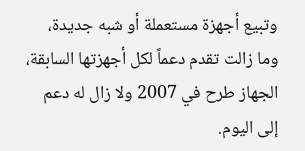وتبيع أجهزة مستعملة أو شبه جديدة، وما زالت تقدم دعماً لكل أجهزتها السابقة، الجهاز طرح في 2007 ولا زال له دعم إلى اليوم.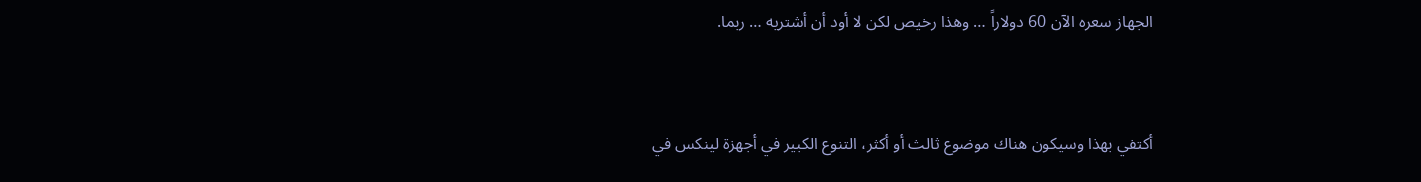الجهاز سعره الآن 60 دولاراً … وهذا رخيص لكن لا أود أن أشتريه … ربما.


أكتفي بهذا وسيكون هناك موضوع ثالث أو أكثر، التنوع الكبير في أجهزة لينكس في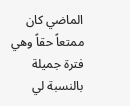الماضي كان ممتعاً حقاً وهي فترة جميلة بالنسبة لي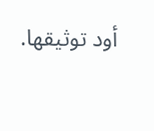أود توثيقها.